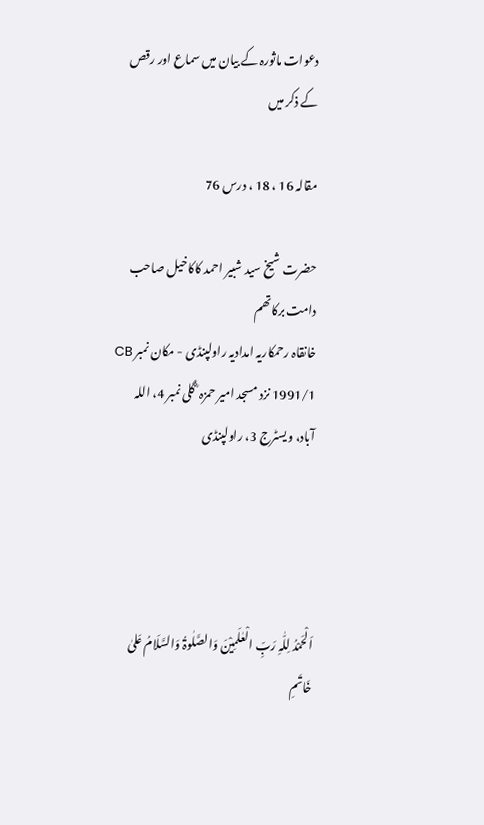دعوات ماثورہ کے بیان میں سماع اور رقص کے ذکر میں

مقالہ 16 ، 18 ، درس 76

حضرت شیخ سید شبیر احمد کاکاخیل صاحب دامت برکاتھم
خانقاہ رحمکاریہ امدادیہ راولپنڈی - مکان نمبر CB 1991/1 نزد مسجد امیر حمزہ ؓ گلی نمبر 4، اللہ آباد، ویسٹرج 3، راولپنڈی




اَلْحَمْدُ لِلّٰہِ رَبِّ الْعٰلَمِیْنَ وَالصَّلٰوۃُ وَالسَّلَامُ عَلیٰ خَاتَمِ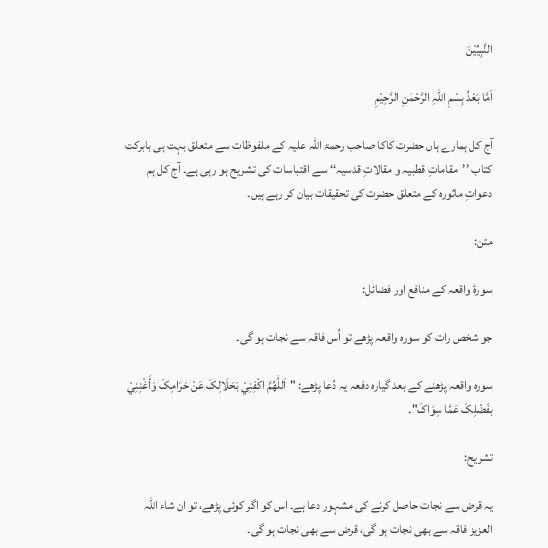النَّبِیِّیْنَ

اَمَّا بَعْدُ بِسْمِ اللّٰہِ الرَّحْمٰنِ الرَّحِیْمِ

آج کل ہمارے ہاں حضرت کاکا صاحب رحمۃ اللہ علیہ کے ملفوظات سے متعلق بہت ہی بابرکت کتاب ’’مقاماتِ قطبیہ و مقالاتِ قدسیہ‘‘ سے اقتباسات کی تشریح ہو رہی ہے۔ آج کل ہم دعواتِ ماثورہ کے متعلق حضرت کی تحقیقات بیان کر رہے ہیں۔

متن:

سورۂ واقعہ کے منافع اور فضائل:

جو شخص رات کو سورہ واقعہ پڑھے تو اُس فاقہ سے نجات ہو گی۔

سورہ واقعہ پڑھنے کے بعد گیارہ دفعہ یہ دُعا پڑھے: "اَللّٰھُمَّ اکْفِنِيْ بَحَلَالِکَ عَنْ حَرَامِکَ وَأَغْنِنِيْ بفَضْلِکَ عَمَّا سِوَاکَ"۔

تشریح:

یہ قرض سے نجات حاصل کرنے کی مشہور دعا ہے۔ اس کو اگر کوئی پڑھے، تو ان شاء اللہ العزیز فاقہ سے بھی نجات ہو گی، قرض سے بھی نجات ہو گی۔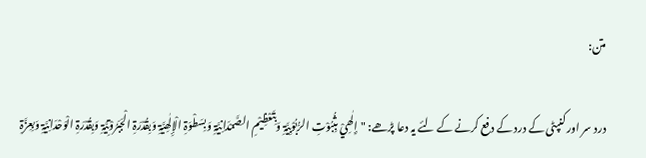متن:

درد سر اور کنپٹی کے درد کے دفع کرنے کے لئے یہ دعا پڑھے: "إِلٰھِيْ بِثُبُوْتِ الرُّبُوْبِیَّۃِ وَبِتَعْظِیْمِ الصَّمْدَانِیَّۃِ وَبِسَطْوَۃِ الْإِلٰھِیَّۃِ وَبِقُدْرَۃِ الْجَبَرُوْتِیَّۃِ وَبِقُدْرَۃِ الْوَحْدَانِیَّۃِ وَبِعِزَّۃِ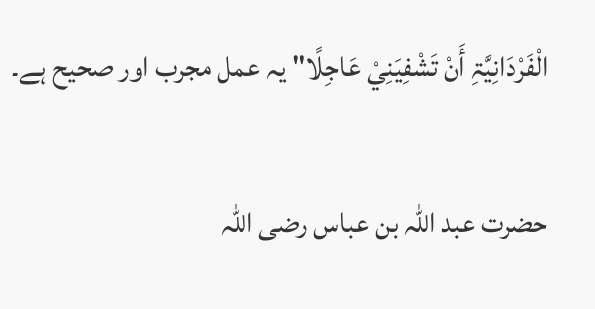الْفَرْدَانِیَّۃِ أَنْ تَشْفِیَنِيْ عَاجِلًا" یہ عمل مجرب اور صحیح ہے۔

حضرت عبد اللہ بن عباس رضی اللہ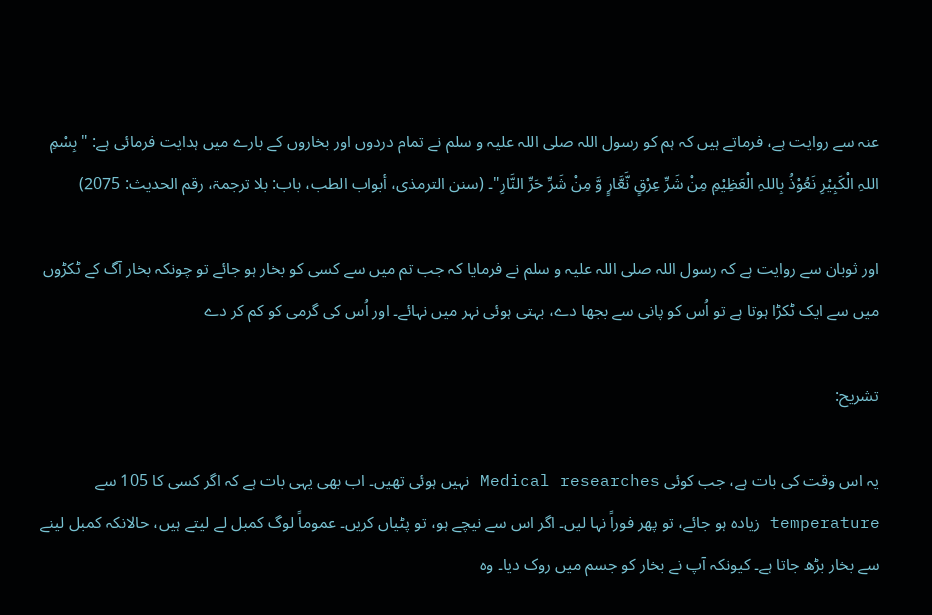عنہ سے روایت ہے، فرماتے ہیں کہ ہم کو رسول اللہ صلی اللہ علیہ و سلم نے تمام دردوں اور بخاروں کے بارے میں ہدایت فرمائی ہے: "بِسْمِ اللہِ الْکَبِیْرِ نَعُوْذُ بِاللہِ الْعَظِیْمِ مِنْ شَرِّ عِرْقٍ نَّعَّارٍ وَّ مِنْ شَرِّ حَرِّ النَّارِ"۔ (سنن الترمذی، أبواب الطب، باب: بلا ترجمۃ، رقم الحدیث: 2075)

اور ثوبان سے روایت ہے کہ رسول اللہ صلی اللہ علیہ و سلم نے فرمایا کہ جب تم میں سے کسی کو بخار ہو جائے تو چونکہ بخار آگ کے ٹکڑوں میں سے ایک ٹکڑا ہوتا ہے تو اُس کو پانی سے بجھا دے، بہتی ہوئی نہر میں نہائے۔ اور اُس کی گرمی کو کم کر دے

تشریح:

یہ اس وقت کی بات ہے، جب کوئی Medical researches نہیں ہوئی تھیں۔ اب بھی یہی بات ہے کہ اگر کسی کا 105 سے temperature زیادہ ہو جائے، تو پھر فوراً نہا لیں۔ اگر اس سے نیچے ہو، تو پٹیاں کریں۔ عموماً لوگ کمبل لے لیتے ہیں، حالانکہ کمبل لینے سے بخار بڑھ جاتا ہے۔ کیونکہ آپ نے بخار کو جسم میں روک دیا۔ وہ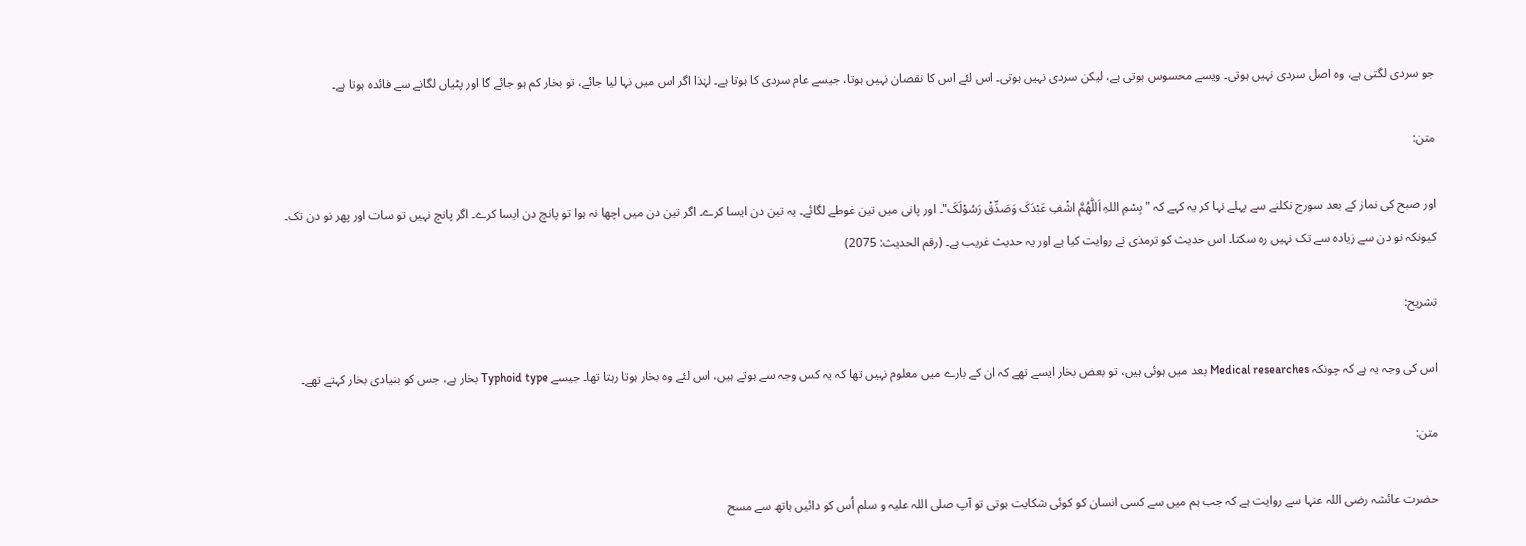جو سردی لگتی ہے، وہ اصل سردی نہیں ہوتی۔ ویسے محسوس ہوتی ہے، لیکن سردی نہیں ہوتی۔ اس لئے اس کا نقصان نہیں ہوتا، جیسے عام سردی کا ہوتا ہے۔ لہٰذا اگر اس میں نہا لیا جائے، تو بخار کم ہو جائے گا اور پٹیاں لگانے سے فائدہ ہوتا ہے۔

متن:

اور صبح کی نماز کے بعد سورج نکلنے سے پہلے نہا کر یہ کہے کہ "بِسْمِ اللہِ اَللّٰھُمَّ اشْفِ عَبْدَکَ وَصَدِّقْ رَسُوْلَکَ"۔ اور پانی میں تین غوطے لگائے۔ یہ تین دن ایسا کرے۔ اگر تین دن میں اچھا نہ ہوا تو پانچ دن ایسا کرے۔ اگر پانچ نہیں تو سات اور پھر نو دن تک۔ کیونکہ نو دن سے زیادہ سے تک نہیں رہ سکتا۔ اس حدیث کو ترمذی نے روایت کیا ہے اور یہ حدیث غریب ہے۔ (رقم الحدیث: 2075)

تشریح:

اس کی وجہ یہ ہے کہ چونکہ Medical researches بعد میں ہوئی ہیں، تو بعض بخار ایسے تھے کہ ان کے بارے میں معلوم نہیں تھا کہ یہ کس وجہ سے ہوتے ہیں، اس لئے وہ بخار ہوتا رہتا تھا۔ جیسے Typhoid type بخار ہے، جس کو بنیادی بخار کہتے تھے۔

متن:

حضرت عائشہ رضی اللہ عنہا سے روایت ہے کہ جب ہم میں سے کسی انسان کو کوئی شکایت ہوتی تو آپ صلی اللہ علیہ و سلم اُس کو دائیں ہاتھ سے مسح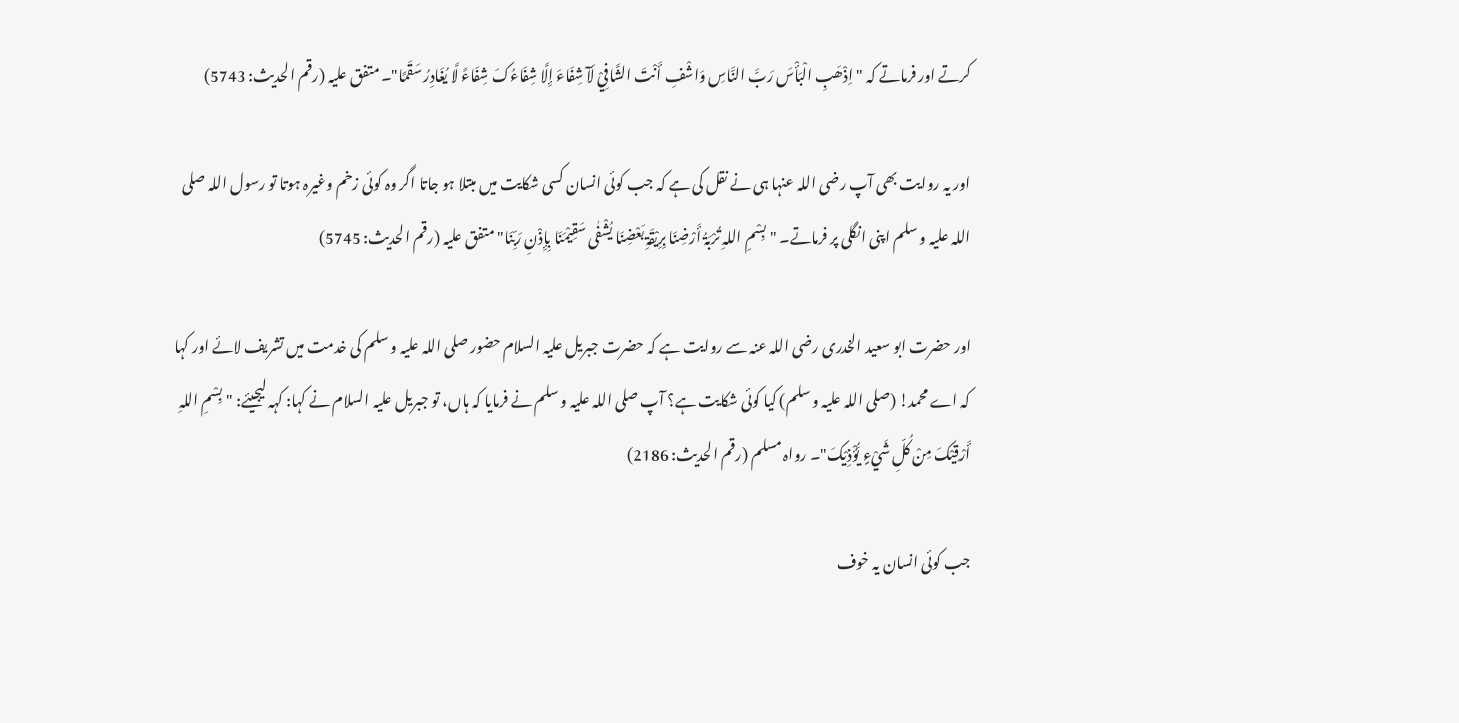کرتے اور فرماتے کہ "اِذْھَبِ الْبَأْسَ رَبَّ النَّاسِ وَاشْفِ أَنْتَ الشَّافِيْ لَآ شِفَاءَ إِلَّا شِفَاءُکَ شِفَاءً لَّا یُغَادِرُ سَقَمًا"۔ متفق علیہ (رقم الحدیث: 5743)

اور یہ روایت بھی آپ رضی اللہ عنہا ہی نے نقل کی ہے کہ جب کوئی انسان کسی شکایت میں مبتلا ہو جاتا اگر وہ کوئی زخم وغیرہ ہوتا تو رسول اللہ صلی اللہ علیہ و سلم اپنی انگلی پر فرماتے۔ "بِسْمِ اللہِ تُرْبَۃُ أَرْضِنَا بِرِیْقَۃِ بَعْضِنَا یُشْفٰی سَقِیْمَنَا بِإِذْنِ رَبِّنَا" متفق علیہ (رقم الحديث: 5745)

اور حضرت ابو سعید الخدری رضی اللہ عنہ سے روایت ہے کہ حضرت جبریل علیہ السلام حضور صلی اللہ علیہ و سلم کی خدمت میں تشریف لائے اور کہا کہ اے محمد! (صلی اللہ علیہ و سلم) کیا کوئی شکایت ہے؟ آپ صلی اللہ علیہ و سلم نے فرمایا کہ ہاں، تو جبریل علیہ السلام نے کہا: کہہ لیجیئے: "بِسْمِ اللہِ أَرْقِیْکَ مِنْ کُلِّ شَيْءٍ یُّؤْذِیْکَ"۔ رواہ مسلم (رقم الحديث: 2186)

جب کوئی انسان یہ خوف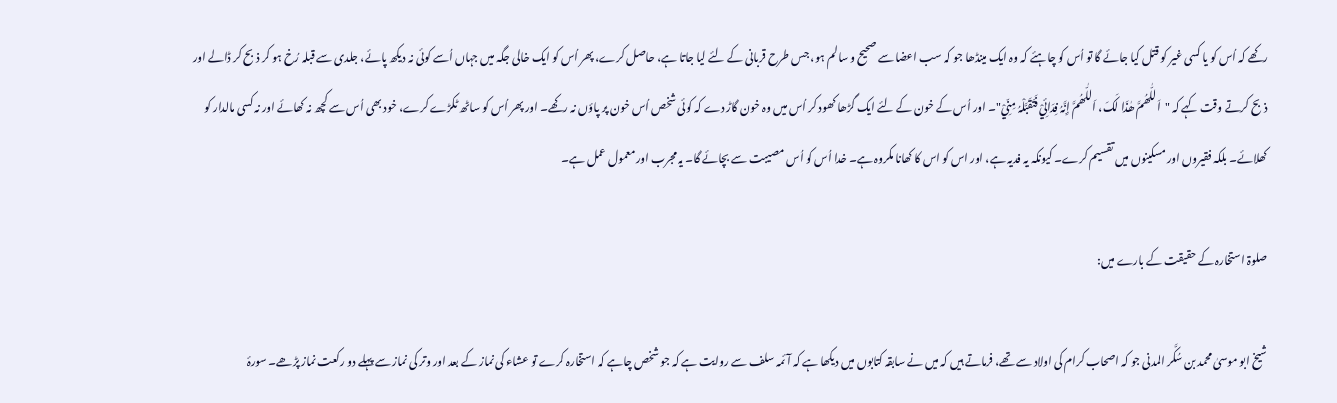رکھے کہ اُس کو یا کسی غیر کو قتل کیا جائے گا تو اُس کو چاہئے کہ وہ ایک مینڈھا جو کہ سب اعضا سے صحیح و سالم ہو، جس طرح قربانی کے لئے لیا جاتا ہے، حاصل کرے، پھر اُس کو ایک خالی جگہ میں جہاں اُسے کوئی نہ دیکھ پائے، جلدی سے قبلہ رُخ ہو کر ذبح کر ڈالے اور ذبح کرتے وقت کہے کہ "اَللّٰھُمَّ ھٰذَا لَکَ، اَللّٰھُمَّ إِنَّہُ فِدَائِيْ فَتَقَبَّلْہُ مِنِّيْ"۔ اور اُس کے خون کے لئے ایک گڑھا کھود کر اُس میں وہ خون گاڑ دے کہ کوئی شخص اُس خون پر پاؤں نہ رکھے۔ اور پھر اُس کو ساٹھ ٹکڑے کرے، خود بھی اُس سے کچھ نہ کھائے اور نہ کسی مالدار کو کھلائے۔ بلکہ فقیروں اور مسکینوں میں تقسیم کرے۔ کیونکہ یہ فدیہ ہے، اور اس کو اس کا کھانا مکروہ ہے۔ خدا اُس کو اُس مصیبت سے بچائے گا۔ یہ مجرب اور معمول عمل ہے۔

صلوۃ استخارہ کے حقیقت کے بارے میں:

شیخ ابو موسیٰ محمد بن سُکَّر المدنی جو کہ اصحاب کرام کی اولاد سے تھے، فرماتے ہیں کہ میں نے سابقہ کتابوں میں دیکھا ہے کہ آئمہ سلف سے روایت ہے کہ جو شخص چاہے کہ استخارہ کرے تو عشاء کی نماز کے بعد اور وتر کی نماز سے پہلے دو رکعت نماز پڑھے۔ سورۂ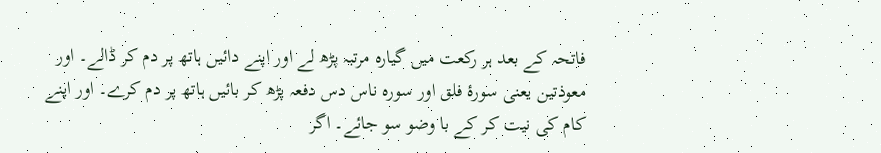فاتحہ کے بعد ہر رکعت میں گیارہ مرتبہ پڑھ لے اور اپنے دائیں ہاتھ پر دم کر ڈالے۔ اور معوذتین یعنی سورۂ فلق اور سورہ ناس دس دفعہ پڑھ کر بائیں ہاتھ پر دم کرے۔ اور اپنے کام کی نیت کر کے با وضو سو جائے۔ اگر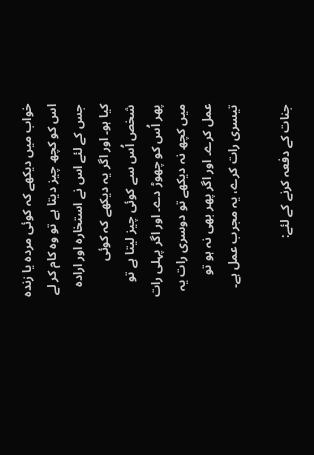خواب میں دیکھے کہ کوئی مردہ یا زندہ اس کو کچھ چیز دیتا ہے تو وہ کام کر لے جس کے لئے اس نے استخارہ اور ارادہ کیا ہو۔ اور اگر یہ دیکھے کہ کوئی شخص اُس سے کوئی چیز لیتا ہے تو پھر اُس کو چھوڑ دے۔ اور اگر پہلی رات میں کچھ نہ دیکھے تو دوسری رات یہ عمل کرے۔ اور اگر پھر بھی نہ ہو تو تیسری رات کرے، یہ مجرب عمل ہے۔

جنات کے دفعہ کرنے کے لئے: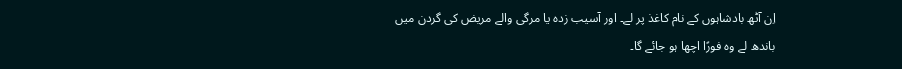اِن آٹھ بادشاہوں کے نام کاغذ پر لے۔ اور آسیب زدہ یا مرگی والے مریض کی گردن میں باندھ لے وہ فورًا اچھا ہو جائے گا۔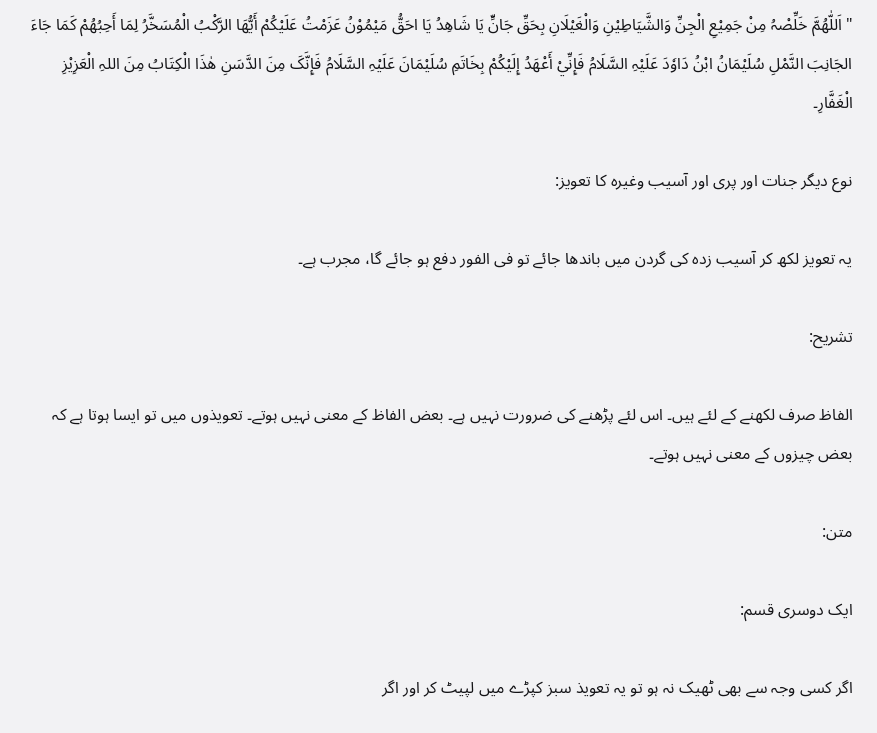"اَللّٰھُمَّ خَلِّصْہُ مِنْ جَمِیْعِ الْجِنِّ وَالشَّیَاطِیْنِ وَالْغَیْلَانِ بِحَقِّ جَانٍّ یَا شَاھِدُ یَا احَقُّ مَیْمُوْنُ عَزَمْتُ عَلَیْکُمْ أَیُّھَا الرَّکْبُ الْمُسَخَّرُ لِمَا أَحِبُھُمْ کَمَا جَاءَ الجَانِبَ النَّمْلِ سُلَیْمَانُ ابْنُ دَاوٗدَ عَلَیْہِ السَّلَامُ فَإِنِّيْ أَعْھَدُ إِلَیْکُمْ بِخَاتَمِ سُلَیْمَانَ عَلَیْہِ السَّلَامُ فَإِنَّکَ مِنَ الدَّسَنِ ھٰذَا الْکِتَابُ مِنَ اللہِ الْعَزِیْزِ الْغَفَّارِ۔

نوع دیگر جنات اور پری اور آسیب وغیرہ کا تعویز:

یہ تعویز لکھ کر آسیب زدہ کی گردن میں باندھا جائے تو فی الفور دفع ہو جائے گا، مجرب ہے۔

تشریح:

الفاظ صرف لکھنے کے لئے ہیں۔ اس لئے پڑھنے کی ضرورت نہیں ہے۔ بعض الفاظ کے معنی نہیں ہوتے۔ تعویذوں میں تو ایسا ہوتا ہے کہ بعض چیزوں کے معنی نہیں ہوتے۔

متن:

ایک دوسری قسم:

اگر کسی وجہ سے بھی ٹھیک نہ ہو تو یہ تعویذ سبز کپڑے میں لپیٹ کر اور اگر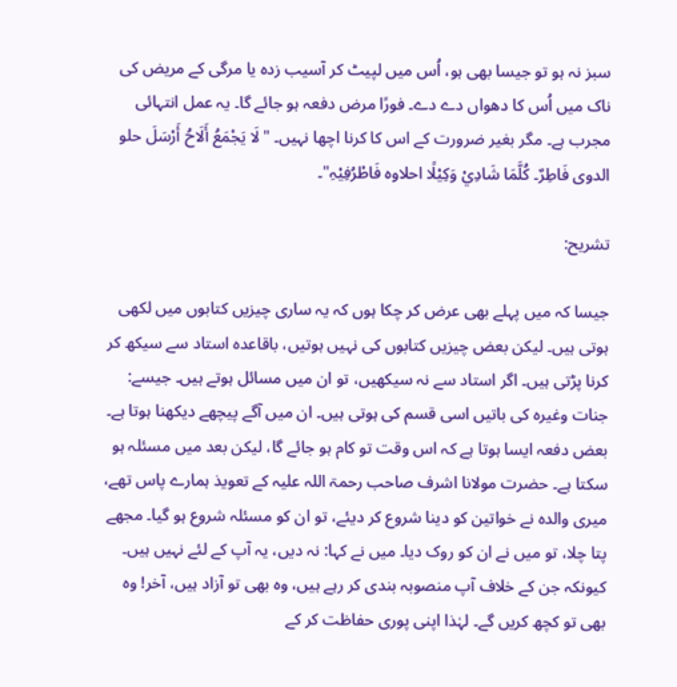سبز نہ ہو تو جیسا بھی ہو، اُس میں لپیٹ کر آسیب زدہ یا مرگی کے مریض کی ناک میں اُس کا دھواں دے دے۔ فورًا مرض دفعہ ہو جائے گا۔ یہ عمل انتہائی مجرب ہے۔ مگر بغیر ضرورت کے اس کا کرنا اچھا نہیں۔ "لَا یَجْمَعُ أَلَاحُ أَرْسَلَ حلو الدوی فَاطِرٌ۔ کُلَّمَا شَادِيْ وَکِیْلًا احلاوہ فَاطْرُفِیْہِ"۔

تشریح:

جیسا کہ میں پہلے بھی عرض کر چکا ہوں کہ یہ ساری چیزیں کتابوں میں لکھی ہوتی ہیں۔ لیکن بعض چیزیں کتابوں کی نہیں ہوتیں، باقاعدہ استاد سے سیکھ کر کرنا پڑتی ہیں۔ اگر استاد سے نہ سیکھیں، تو ان میں مسائل ہوتے ہیں۔ جیسے: جنات وغیرہ کی باتیں اسی قسم کی ہوتی ہیں۔ ان میں آگے پیچھے دیکھنا ہوتا ہے۔ بعض دفعہ ایسا ہوتا ہے کہ اس وقت تو کام ہو جائے گا، لیکن بعد میں مسئلہ ہو سکتا ہے۔ حضرت مولانا اشرف صاحب رحمۃ اللہ علیہ کے تعویذ ہمارے پاس تھے، میری والدہ نے خواتین کو دینا شروع کر دیئے، تو ان کو مسئلہ شروع ہو گیا۔ مجھے پتا چلا، تو میں نے ان کو روک دیا۔ میں نے کہا: نہ دیں، یہ آپ کے لئے نہیں ہیں۔ کیونکہ جن کے خلاف آپ منصوبہ بندی کر رہے ہیں، وہ بھی تو آزاد ہیں، آخر! وہ بھی تو کچھ کریں گے۔ لہٰذا اپنی پوری حفاظت کر کے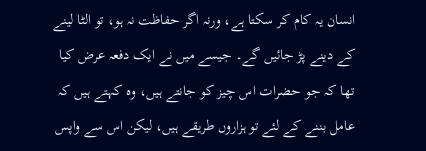انسان یہ کام کر سکتا ہے، ورنہ اگر حفاظت نہ ہو، تو الٹا لینے کے دینے پڑ جائیں گے۔ جیسے میں نے ایک دفعہ عرض کیا تھا کہ جو حضرات اس چیز کو جانتے ہیں، وہ کہتے ہیں کہ عامل بننے کے لئے تو ہزاروں طریقے ہیں، لیکن اس سے واپس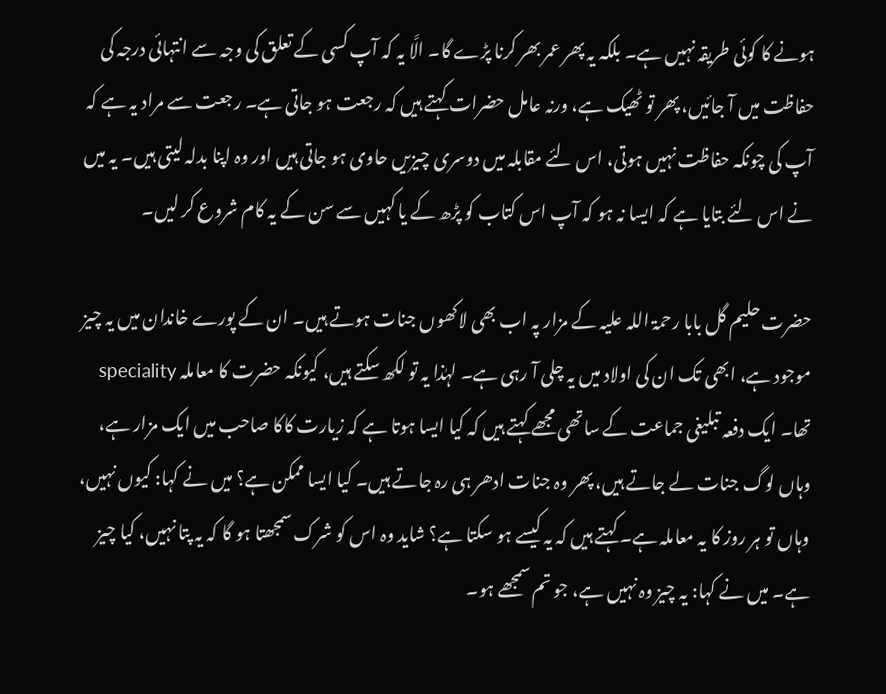ہونے کا کوئی طریقہ نہیں ہے۔ بلکہ یہ پھر عمر بھر کرنا پڑے گا۔ الَّا یہ کہ آپ کسی کے تعلق کی وجہ سے انتہائی درجہ کی حفاظت میں آ جائیں، پھر تو ٹھیک ہے، ورنہ عامل حضرات کہتے ہیں کہ رجعت ہو جاتی ہے۔ رجعت سے مراد یہ ہے کہ آپ کی چونکہ حفاظت نہیں ہوتی، اس لئے مقابلہ میں دوسری چیزیں حاوی ہو جاتی ہیں اور وہ اپنا بدلہ لیتی ہیں۔ یہ میں نے اس لئے بتایا ہے کہ ایسا نہ ہو کہ آپ اس کتاب کو پڑھ کے یا کہیں سے سن کے یہ کام شروع کر لیں۔

حضرت حلیم گل بابا رحمۃ اللہ علیہ کے مزار پہ اب بھی لاکھوں جنات ہوتے ہیں۔ ان کے پورے خاندان میں یہ چیز موجود ہے، ابھی تک ان کی اولاد میں یہ چلی آ رہی ہے۔ لہٰذا یہ تو لکھ سکتے ہیں، کیونکہ حضرت کا معاملہ speciality تھا۔ ایک دفعہ تبلیغی جماعت کے ساتھی مجھے کہتے ہیں کہ کیا ایسا ہوتا ہے کہ زیارت کاکا صاحب میں ایک مزار ہے، وہاں لوگ جنات لے جاتے ہیں، پھر وہ جنات ادھر ہی رہ جاتے ہیں۔ کیا ایسا ممکن ہے؟ میں نے کہا: کیوں نہیں، وہاں تو ہر روز کا یہ معاملہ ہے۔ کہتے ہیں کہ یہ کیسے ہو سکتا ہے؟ شاید وہ اس کو شرک سمجھتا ہو گا کہ یہ پتا نہیں، کیا چیز ہے۔ میں نے کہا: یہ چیز وہ نہیں ہے، جو تم سمجھے ہو۔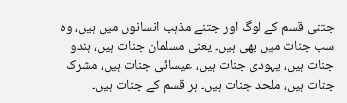جتنی قسم کے لوگ اور جتنے مذہب انسانوں میں ہیں، وہ سب جنات میں بھی ہیں۔ یعنی مسلمان جنات ہیں، ہندو جنات ہیں، یہودی جنات ہیں، عیسائی جنات ہیں، مشرک جنات ہیں، ملحد جنات ہیں۔ ہر قسم کے جنات ہیں۔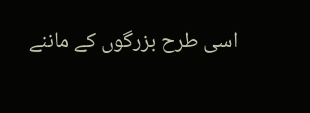اسی طرح بزرگوں کے ماننے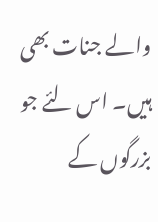والے جنات بھی ہیں۔ اس لئے جو بزرگوں کے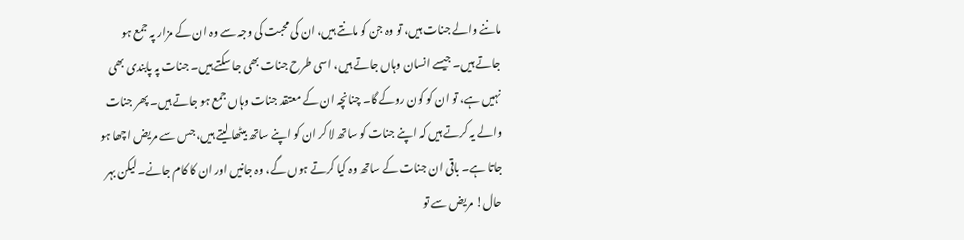ماننے والے جنات ہیں، تو وہ جن کو مانتے ہیں، ان کی محبت کی وجہ سے وہ ان کے مزار پہ جمع ہو جاتے ہیں۔ جیسے انسان وہاں جاتے ہیں، اسی طرح جنات بھی جا سکتے ہیں۔ جنات پہ پابندی بھی نہیں ہے، تو ان کو کون روکے گا۔ چنانچہ ان کے معتقد جنات وہاں جمع ہو جاتے ہیں۔ پھر جنات والے یہ کرتے ہیں کہ اپنے جنات کو ساتھ لا کر ان کو اپنے ساتھ بیٹھا لیتے ہیں، جس سے مریض اچھا ہو جاتا ہے۔ باقی ان جنات کے ساتھ وہ کیا کرتے ہوں گے، وہ جانیں اور ان کا کام جانے۔ لیکن بہر حال! مریض سے تو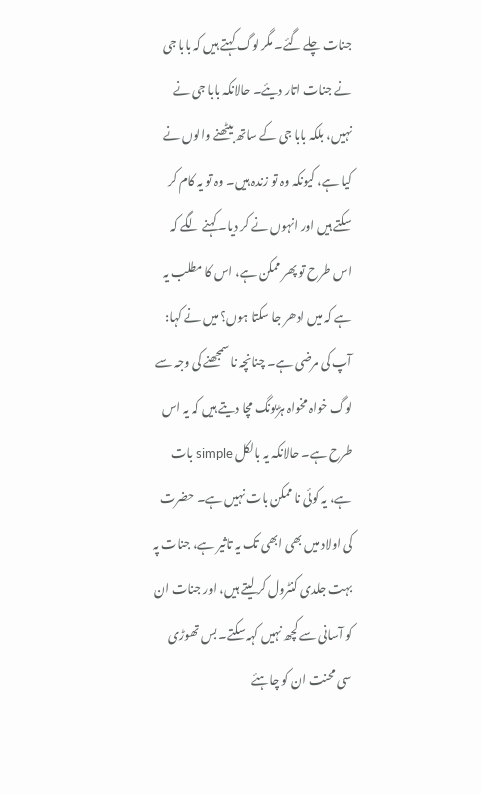جنات چلے گئے۔ مگر لوگ کہتے ہیں کہ بابا جی نے جنات اتار دیئے۔ حالانکہ بابا جی نے نہیں، بلکہ بابا جی کے ساتھ بیٹھنے والوں نے کیا ہے، کیونکہ وہ تو زندہ ہیں۔ وہ تو یہ کام کر سکتے ہیں اور انہوں نے کر دیا۔ کہنے لگے کہ اس طرح تو پھر ممکن ہے، اس کا مطلب یہ ہے کہ میں ادھر جا سکتا ہوں؟ میں نے کہا: آپ کی مرضی ہے۔ چنانچہ نا سمجھنے کی وجہ سے لوگ خواہ مخواہ ہڑبونگ مچا دیتے ہیں کہ یہ اس طرح ہے۔ حالانکہ یہ بالکل simple بات ہے، یہ کوئی نا ممکن بات نہیں ہے۔ حضرت کی اولاد میں بھی ابھی تک یہ تاثیر ہے، جنات پہ بہت جلدی کنٹرول کر لیتے ہیں، اور جنات ان کو آسانی سے کچھ نہیں کہہ سکتے۔ بس تھوڑی سی محنت ان کو چاہئے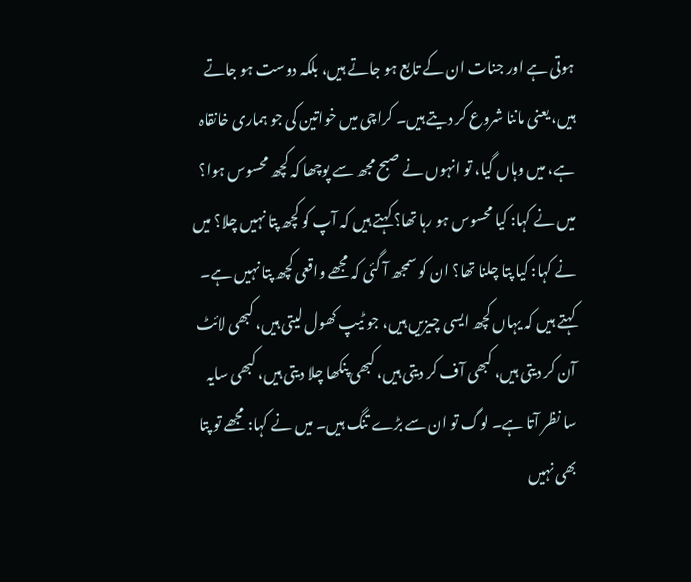ہوتی ہے اور جنات ان کے تابع ہو جاتے ہیں، بلکہ دوست ہو جاتے ہیں، یعنی ماننا شروع کر دیتے ہیں۔ کراچی میں خواتین کی جو ہماری خانقاہ ہے، میں وہاں گیا، تو انہوں نے صبح مجھ سے پوچھا کہ کچھ محسوس ہوا؟ میں نے کہا: کیا محسوس ہو رہا تھا؟ کہتے ہیں کہ آپ کو کچھ پتا نہیں چلا؟ میں نے کہا: کیا پتا چلنا تھا؟ ان کو سمجھ آ گئی کہ مجھے واقعی کچھ پتا نہیں ہے۔ کہتے ہیں کہ یہاں کچھ ایسی چیزیں ہیں، جو ٹیپ کھول لیتی ہیں، کبھی لائٹ آن کر دیتی ہیں، کبھی آف کر دیتی ہیں، کبھی پنکھا چلا دیتی ہیں، کبھی سایہ سا نظر آتا ہے۔ لوگ تو ان سے بڑے تنگ ہیں۔ میں نے کہا: مجھے تو پتا بھی نہیں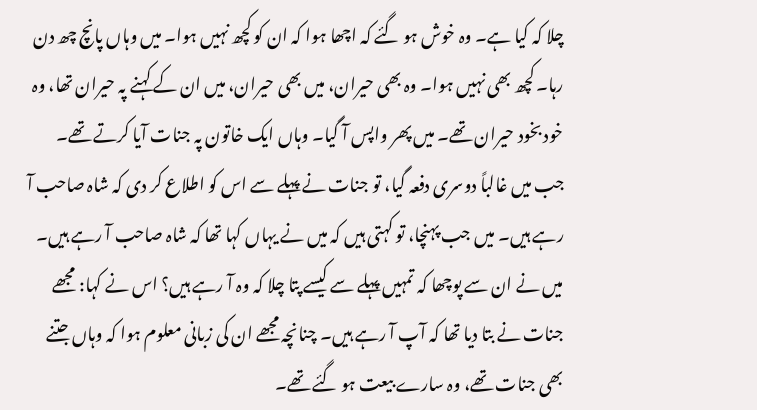چلا کہ کیا ہے۔ وہ خوش ہو گئے کہ اچھا ہوا کہ ان کو کچھ نہیں ہوا۔ میں وہاں پانچ چھ دن رہا۔ کچھ بھی نہیں ہوا۔ وہ بھی حیران، میں بھی حیران، میں ان کے کہنے پہ حیران تھا، وہ خود بخود حیران تھے۔ میں پھر واپس آ گیا۔ وہاں ایک خاتون پہ جنات آیا کرتے تھے۔ جب میں غالباً دوسری دفعہ گیا، تو جنات نے پہلے سے اس کو اطلاع کر دی کہ شاہ صاحب آ رہے ہیں۔ میں جب پہنچا، تو کہتی ہیں کہ میں نے یہاں کہا تھا کہ شاہ صاحب آ رہے ہیں۔ میں نے ان سے پوچھا کہ تمہیں پہلے سے کیسے پتا چلا کہ وہ آ رہے ہیں؟ اس نے کہا: مجھے جنات نے بتا دیا تھا کہ آپ آ رہے ہیں۔ چنانچہ مجھے ان کی زبانی معلوم ہوا کہ وہاں جتنے بھی جنات تھے، وہ سارے بیعت ہو گئے تھے۔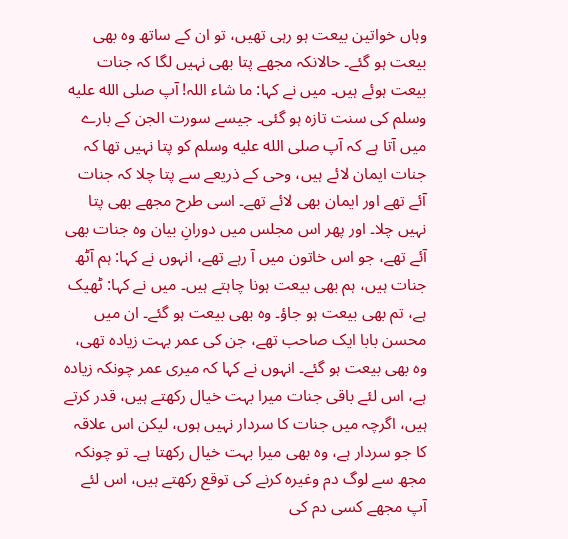وہاں خواتین بیعت ہو رہی تھیں، تو ان کے ساتھ وہ بھی بیعت ہو گئے۔ حالانکہ مجھے پتا بھی نہیں لگا کہ جنات بیعت ہوئے ہیں۔ میں نے کہا: ما شاء اللہ! آپ صلى الله عليه وسلم کی سنت تازہ ہو گئی۔ جیسے سورت الجن کے بارے میں آتا ہے کہ آپ صلى الله عليه وسلم کو پتا نہیں تھا کہ جنات ایمان لائے ہیں، وحی کے ذریعے سے پتا چلا کہ جنات آئے تھے اور ایمان بھی لائے تھے۔ اسی طرح مجھے بھی پتا نہیں چلا۔ اور پھر اس مجلس میں دورانِ بیان وہ جنات بھی آئے تھے، جو اس خاتون میں آ رہے تھے، انہوں نے کہا: ہم آٹھ جنات ہیں، ہم بھی بیعت ہونا چاہتے ہیں۔ میں نے کہا: ٹھیک ہے، تم بھی بیعت ہو جاؤ۔ وہ بھی بیعت ہو گئے۔ ان میں محسن بابا ایک صاحب تھے، جن کی عمر بہت زیادہ تھی، وہ بھی بیعت ہو گئے۔ انہوں نے کہا کہ میری عمر چونکہ زیادہ ہے، اس لئے باقی جنات میرا بہت خیال رکھتے ہیں، قدر کرتے ہیں، اگرچہ میں جنات کا سردار نہیں ہوں، لیکن اس علاقہ کا جو سردار ہے، وہ بھی میرا بہت خیال رکھتا ہے۔ تو چونکہ مجھ سے لوگ دم وغیرہ کرنے کی توقع رکھتے ہیں، اس لئے آپ مجھے کسی دم کی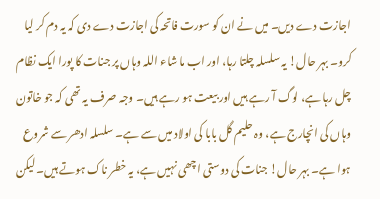اجازت دے دیں۔ میں نے ان کو سورت فاتحہ کی اجازت دے دی کہ یہ دم کر لیا کرو۔ بہر حال! یہ سلسلہ چلتا رہا، اور اب ما شاء اللہ وہاں پر جنات کا پورا ایک نظام چل رہا ہے، لوگ آ رہے ہیں اور بیعت ہو رہے ہیں۔ وجہ صرف یہ تھی کہ جو خاتون وہاں کی انچارج ہے، وہ حلیم گل بابا کی اولاد میں سے ہے۔ سلسلہ ادھر سے شروع ہوا ہے۔ بہر حال! جنات کی دوستی اچھی نہیں ہے، یہ خطر ناک ہوتے ہیں۔ لیکن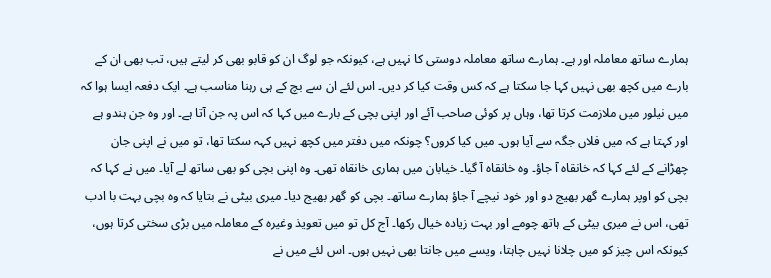ہمارے ساتھ معاملہ اور ہے۔ ہمارے ساتھ معاملہ دوستی کا نہیں ہے، کیونکہ جو لوگ ان کو قابو بھی کر لیتے ہیں، تب بھی ان کے بارے میں کچھ بھی نہیں کہا جا سکتا ہے کہ کس وقت کیا کر دیں۔ اس لئے ان سے بچ کے ہی رہنا مناسب ہے۔ ایک دفعہ ایسا ہوا کہ میں نیلور میں ملازمت کرتا تھا، وہاں پر کوئی صاحب آئے اور اپنی بچی کے بارے میں کہا کہ اس پہ جن آتا ہے۔ اور وہ جن ہندو ہے اور کہتا ہے کہ میں فلاں جگہ سے آیا ہوں۔ میں کیا کروں؟ چونکہ میں دفتر میں کچھ نہیں کہہ سکتا تھا، تو میں نے اپنی جان چھڑانے کے لئے کہا کہ خانقاہ آ جاؤ۔ وہ خانقاہ آ گیا۔ خیابان میں ہماری خانقاہ تھی۔ وہ اپنی بچی کو بھی ساتھ لے آیا۔ میں نے کہا کہ بچی کو اوپر ہمارے گھر بھیج دو اور خود نیچے آ جاؤ ہمارے ساتھ۔ بچی کو گھر بھیج دیا۔ میری بیٹی نے بتایا کہ وہ بچی بہت با ادب تھی، اس نے میری بیٹی کے ہاتھ چومے اور بہت زیادہ خیال رکھا۔ آج کل تو میں تعویذ وغیرہ کے معاملہ میں بڑی سختی کرتا ہوں، کیونکہ اس چیز کو میں چلانا نہیں چاہتا، ویسے میں جانتا بھی نہیں ہوں۔ اس لئے میں نے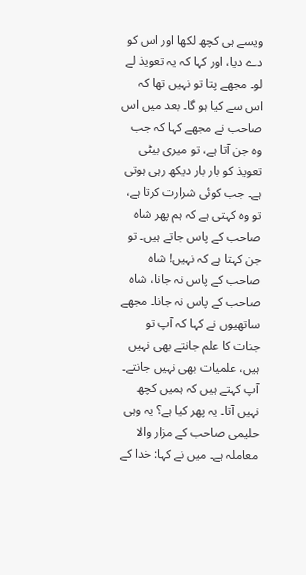ویسے ہی کچھ لکھا اور اس کو دے دیا، اور کہا کہ یہ تعویذ لے لو۔ مجھے پتا تو نہیں تھا کہ اس سے کیا ہو گا۔ بعد میں اس صاحب نے مجھے کہا کہ جب وہ جن آتا ہے، تو میری بیٹی تعویذ کو بار بار دیکھ رہی ہوتی ہے۔ جب کوئی شرارت کرتا ہے، تو وہ کہتی ہے کہ ہم پھر شاہ صاحب کے پاس جاتے ہیں۔ تو جن کہتا ہے کہ نہیں! شاہ صاحب کے پاس نہ جانا، شاہ صاحب کے پاس نہ جانا۔ مجھے ساتھیوں نے کہا کہ آپ تو جنات کا علم جانتے بھی نہیں ہیں، علمیات بھی نہیں جانتے۔ آپ کہتے ہیں کہ ہمیں کچھ نہیں آتا۔ یہ پھر کیا ہے؟ یہ وہی حلیمی صاحب کے مزار والا معاملہ ہے۔ میں نے کہا: خدا کے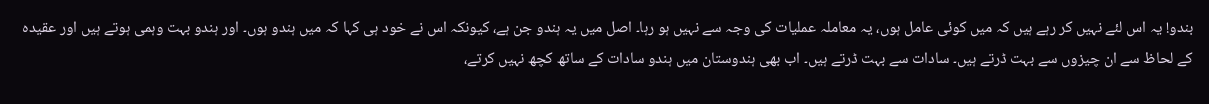بندو! یہ اس لئے نہیں کر رہے ہیں کہ میں کوئی عامل ہوں، یہ معاملہ عملیات کی وجہ سے نہیں ہو رہا۔ اصل میں یہ ہندو جن ہے، کیونکہ اس نے خود ہی کہا کہ میں ہندو ہوں۔ اور ہندو بہت وہمی ہوتے ہیں اور عقیدہ کے لحاظ سے ان چیزوں سے بہت ڈرتے ہیں۔ سادات سے بہت ڈرتے ہیں۔ اب بھی ہندوستان میں ہندو سادات کے ساتھ کچھ نہیں کرتے،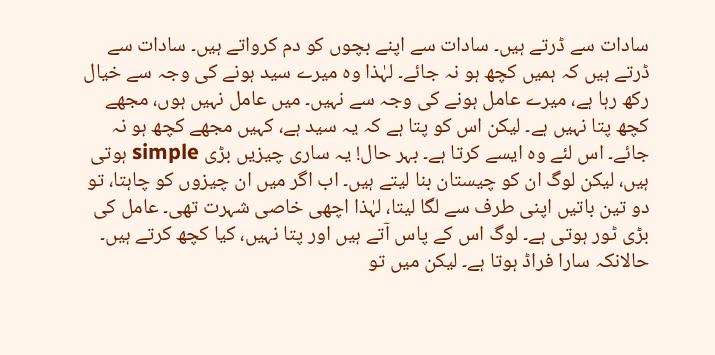سادات سے ڈرتے ہیں۔ سادات سے اپنے بچوں کو دم کرواتے ہیں۔ سادات سے ڈرتے ہیں کہ ہمیں کچھ ہو نہ جائے۔ لہٰذا وہ میرے سید ہونے کی وجہ سے خیال رکھ رہا ہے، میرے عامل ہونے کی وجہ سے نہیں۔ میں عامل نہیں ہوں، مجھے کچھ پتا نہیں ہے۔ لیکن اس کو پتا ہے کہ یہ سید ہے، کہیں مجھے کچھ ہو نہ جائے۔ اس لئے وہ ایسے کرتا ہے۔ بہر حال! یہ ساری چیزیں بڑی simple ہوتی ہیں، لیکن لوگ ان کو چیستان بنا لیتے ہیں۔ اب اگر میں ان چیزوں کو چاہتا، تو دو تین باتیں اپنی طرف سے لگا لیتا، لہٰذا اچھی خاصی شہرت تھی۔ عامل کی بڑی ٹور ہوتی ہے۔ لوگ اس کے پاس آتے ہیں اور پتا نہیں، کیا کچھ کرتے ہیں۔ حالانکہ سارا فراڈ ہوتا ہے۔ لیکن میں تو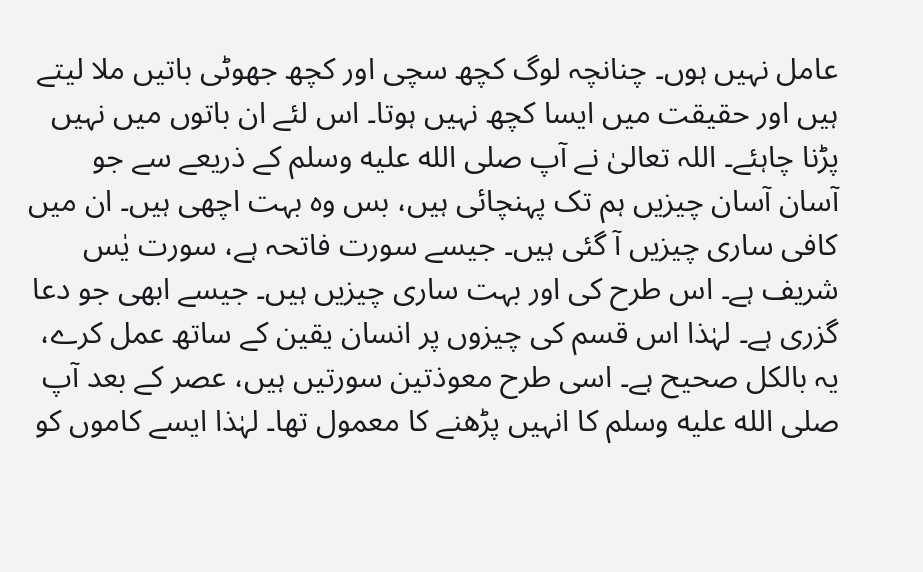عامل نہیں ہوں۔ چنانچہ لوگ کچھ سچی اور کچھ جھوٹی باتیں ملا لیتے ہیں اور حقیقت میں ایسا کچھ نہیں ہوتا۔ اس لئے ان باتوں میں نہیں پڑنا چاہئے۔ اللہ تعالیٰ نے آپ صلى الله عليه وسلم کے ذریعے سے جو آسان آسان چیزیں ہم تک پہنچائی ہیں، بس وہ بہت اچھی ہیں۔ ان میں کافی ساری چیزیں آ گئی ہیں۔ جیسے سورت فاتحہ ہے، سورت یٰس شریف ہے۔ اس طرح کی اور بہت ساری چیزیں ہیں۔ جیسے ابھی جو دعا گزری ہے۔ لہٰذا اس قسم کی چیزوں پر انسان یقین کے ساتھ عمل کرے، یہ بالکل صحیح ہے۔ اسی طرح معوذتین سورتیں ہیں، عصر کے بعد آپ صلى الله عليه وسلم کا انہیں پڑھنے کا معمول تھا۔ لہٰذا ایسے کاموں کو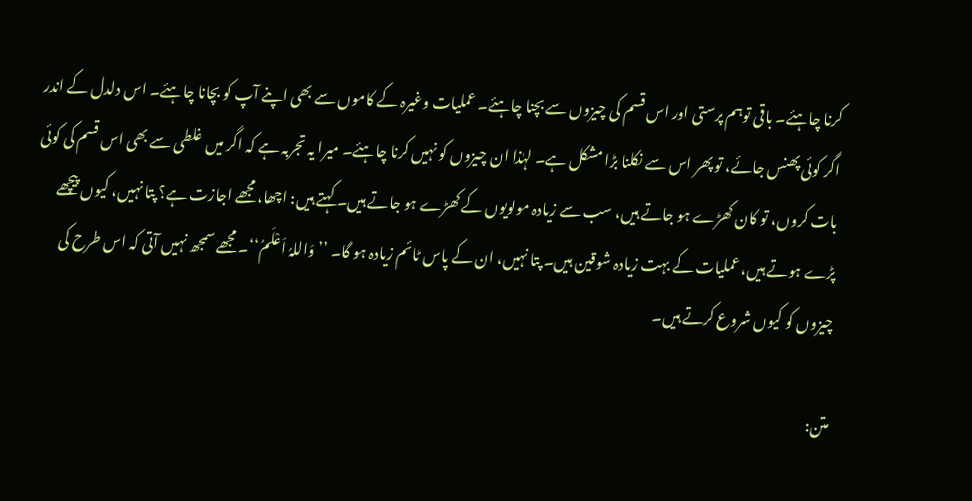کرنا چاہئے۔ باقی توہم پرستی اور اس قسم کی چیزوں سے بچنا چاہئے۔ عملیات وغیرہ کے کاموں سے بھی اپنے آپ کو بچانا چاہئے۔ اس دلدل کے اندر اگر کوئی پھنس جائے، تو پھر اس سے نکلنا بڑا مشکل ہے۔ لہٰذا ان چیزوں کو نہیں کرنا چاہئے۔ میرا یہ تجربہ ہے کہ اگر میں غلطی سے بھی اس قسم کی کوئی بات کروں، تو کان کھڑے ہو جاتے ہیں، سب سے زیادہ مولویوں کے کھڑے ہو جاتے ہیں۔ کہتے ہیں: اچھا، مجھے اجازت ہے؟ پتا نہیں، کیوں پیچھے پڑے ہوتے ہیں، عملیات کے بہت زیادہ شوقین ہیں۔ پتا نہیں، ان کے پاس ٹائم زیادہ ہو گا۔ ’’وَاللہُ اَعْلَمُ‘‘۔ مجھے سمجھ نہیں آتی کہ اس طرح کی چیزوں کو کیوں شروع کرتے ہیں۔

متن: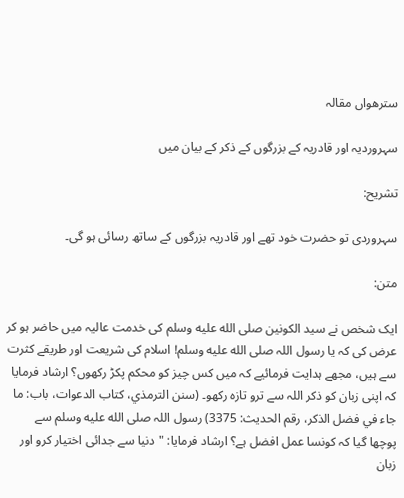سترھواں مقالہ

سہروردیہ اور قادریہ کے بزرگوں کے ذکر کے بیان میں

تشریح:

سہروردی تو حضرت خود تھے اور قادریہ بزرگوں کے ساتھ رسائی ہو گی۔

متن:

ایک شخص نے سید الکونین صلى الله عليه وسلم کی خدمت عالیہ میں حاضر ہو کر عرض کی کہ یا رسول اللہ صلى الله عليه وسلم! اسلام کی شریعت اور طریقے کثرت سے ہیں، مجھے ہدایت فرمائیے کہ میں کس چیز کو محکم پکڑ رکھوں؟ ارشاد فرمایا کہ اپنی زبان کو ذکر اللہ سے ترو تازہ رکھو۔ (سنن الترمذي، کتاب الدعوات، باب: ما جاء في فضل الذکر، رقم الحدیث: 3375) رسول اللہ صلى الله عليه وسلم سے پوچھا گیا کہ کونسا عمل افضل ہے؟ ارشاد فرمایا: "دنیا سے جدائی اختیار کرو اور زبان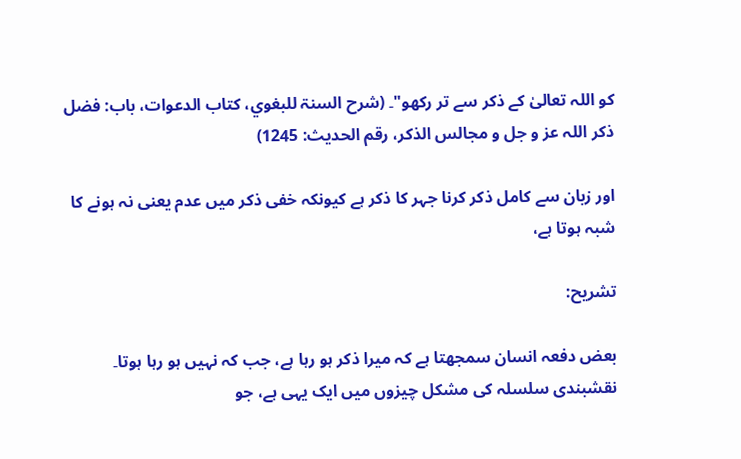کو اللہ تعالیٰ کے ذکر سے تر رکھو"۔ (شرح السنۃ للبغوي، کتاب الدعوات، باب: فضل ذکر اللہ عز و جل و مجالس الذکر، رقم الحدیث: 1245)

اور زبان سے کامل ذکر کرنا جہر کا ذکر ہے کیونکہ خفی ذکر میں عدم یعنی نہ ہونے کا شبہ ہوتا ہے،

تشریح:

بعض دفعہ انسان سمجھتا ہے کہ میرا ذکر ہو رہا ہے، جب کہ نہیں ہو رہا ہوتا۔ نقشبندی سلسلہ کی مشکل چیزوں میں ایک یہی ہے، جو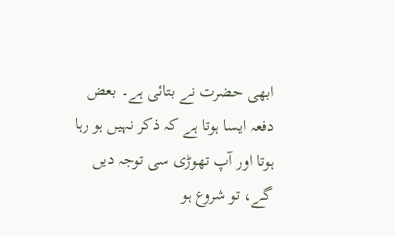ابھی حضرت نے بتائی ہے۔ بعض دفعہ ایسا ہوتا ہے کہ ذکر نہیں ہو رہا ہوتا اور آپ تھوڑی سی توجہ دیں گے، تو شروع ہو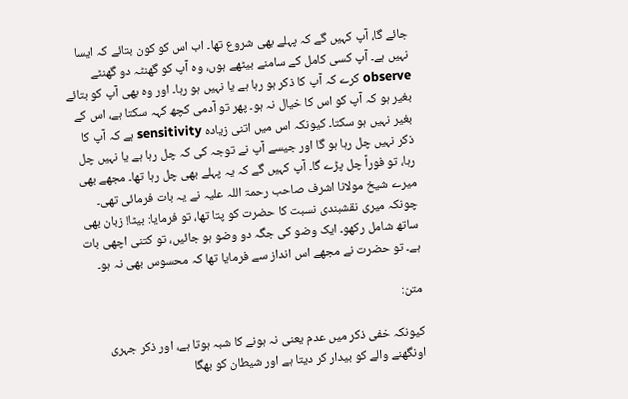جائے گا، آپ کہیں گے کہ پہلے بھی شروع تھا۔ اب اس کو کون بتائے کہ ایسا نہیں ہے۔ آپ کسی کامل کے سامنے بیٹھے ہوں، وہ آپ کو گھنٹہ دو گھنٹے observe کرے کہ آپ کا ذکر ہو رہا ہے یا نہیں ہو رہا۔ اور وہ بھی آپ کو بتائے بغیر ہو کہ آپ کو اس کا خیال نہ ہو۔ پھر تو آدمی کچھ کہہ سکتا ہے، اس کے بغیر نہیں ہو سکتا۔ کیونکہ اس میں اتنی زیادہ sensitivity ہے کہ آپ کا ذکر نہیں چل رہا ہو گا اور جیسے آپ نے توجہ کی کہ چل رہا ہے یا نہیں چل رہا، تو فوراً چل پڑے گا۔ آپ کہیں گے کہ یہ پہلے بھی چل رہا تھا۔ مجھے بھی میرے شیخ مولانا اشرف صاحب رحمۃ اللہ علیہ نے یہ بات فرمائی تھی۔ چونکہ میری نقشبندی نسبت کا حضرت کو پتا تھا، تو فرمایا: بیٹا! زبان بھی ساتھ شامل رکھو۔ ایک وضو کی جگہ دو وضو ہو جائیں، تو کتنی اچھی بات ہے۔ تو حضرت نے مجھے اس انداز سے فرمایا تھا کہ محسوس بھی نہ ہو۔

متن:

کیونکہ خفی ذکر میں عدم یعنی نہ ہونے کا شبہ ہوتا ہے، اور ذکر جہری اونگھنے والے کو بیدار کر دیتا ہے اور شیطان کو بھگا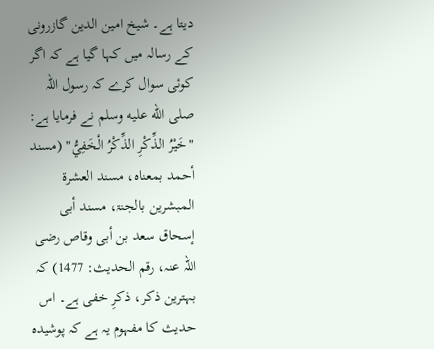دیتا ہے۔ شیخ امین الدین گازرونی کے رسالہ میں کہا گیا ہے کہ اگر کوئی سوال کرے کہ رسول اللہ صلى الله عليه وسلم نے فرمایا ہے: "خَیْرُ الذِّکْرِ الذِّکْرُ الْخَفِيُّ" (مسند أحمد بمعناہ، مسند العشرۃ المبشرین بالجنۃ، مسند أبی إسحاق سعد بن أبی وقاص رضی اللہ عنہ، رقم الحدیث: 1477) کہ بہترین ذکر، ذکرِ خفی ہے۔ اس حدیث کا مفہوم یہ ہے کہ پوشیدہ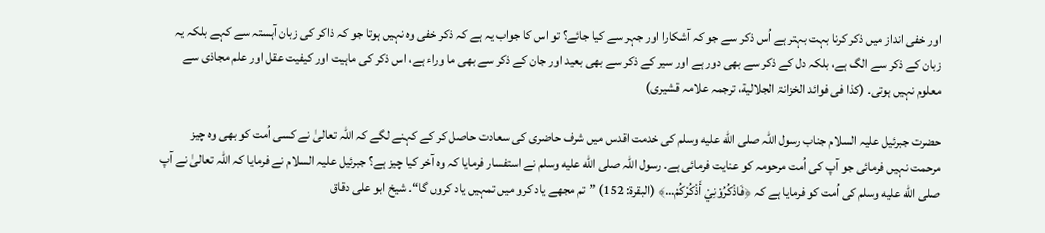اور خفی انداز میں ذکر کرنا بہت بہتر ہے اُس ذکر سے جو کہ آشکارا اور جہر سے کیا جائے؟ تو اس کا جواب یہ ہے کہ ذکر خفی وہ نہیں ہوتا جو کہ ذاکر کی زبان آہستہ سے کہے بلکہ یہ زبان کے ذکر سے الگ ہے، بلکہ دل کے ذکر سے بھی دور ہے اور سیر کے ذکر سے بھی بعید اور جان کے ذکر سے بھی ما وراء ہے، اس ذکر کی ماہیت اور کیفیت عقل اور علم مجاذی سے معلوم نہیں ہوتی۔ (کذا فی فوائد الخزانۃ الجلالیة، ترجمہ علامہ قشیری)

حضرت جبرئیل علیہ السلام جناب رسول اللہ صلى الله عليه وسلم کی خدمت اقدس میں شرف حاضری کی سعادت حاصل کر کے کہنے لگے کہ اللہ تعالیٰ نے کسی اُمت کو بھی وہ چیز مرحمت نہیں فرمائی جو آپ کی اُمت مرحومہ کو عنایت فرمائی ہے۔ رسول اللہ صلى الله عليه وسلم نے استفسار فرمایا کہ وہ آخر کیا چیز ہے؟ جبرئیل علیہ السلام نے فرمایا کہ اللہ تعالیٰ نے آپ صلى الله عليه وسلم کی اُمت کو فرمایا ہے کہ ﴿فَاذْکُرُوْنِيْ أَذْکُرْکُمْ…﴾ (البقرۃ: 152) ”تم مجھے یاد کرو میں تمہیں یاد کروں گا“۔ شیخ ابو علی دقاق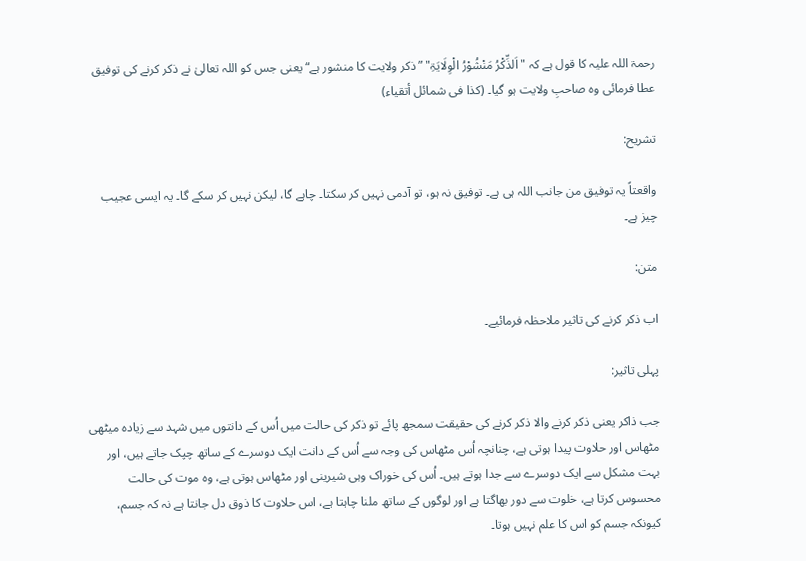رحمۃ اللہ علیہ کا قول ہے کہ "اَلذِّکْرُ مَنْشُوْرُ الْوِلَایَۃِ" ”ذکر ولایت کا منشور ہے“ یعنی جس کو اللہ تعالیٰ نے ذکر کرنے کی توفیق عطا فرمائی وہ صاحبِ ولایت ہو گیا۔ (کذا فی شمائل أتقیاء)

تشریح:

واقعتاً یہ توفیق من جانب اللہ ہی ہے۔ توفیق نہ ہو، تو آدمی نہیں کر سکتا۔ چاہے گا، لیکن نہیں کر سکے گا۔ یہ ایسی عجیب چیز ہے۔

متن:

اب ذکر کرنے کی تاثیر ملاحظہ فرمائیے۔

پہلی تاثیر:

جب ذاکر یعنی ذکر کرنے والا ذکر کرنے کی حقیقت سمجھ پائے تو ذکر کی حالت میں اُس کے دانتوں میں شہد سے زیادہ میٹھی مٹھاس اور حلاوت پیدا ہوتی ہے، چنانچہ اُس مٹھاس کی وجہ سے اُس کے دانت ایک دوسرے کے ساتھ چپک جاتے ہیں، اور بہت مشکل سے ایک دوسرے سے جدا ہوتے ہیں۔ اُس کی خوراک وہی شیرینی اور مٹھاس ہوتی ہے، وہ موت کی حالت محسوس کرتا ہے، خلوت سے دور بھاگتا ہے اور لوگوں کے ساتھ ملنا چاہتا ہے، اس حلاوت کا ذوق دل جانتا ہے نہ کہ جسم، کیونکہ جسم کو اس کا علم نہیں ہوتا۔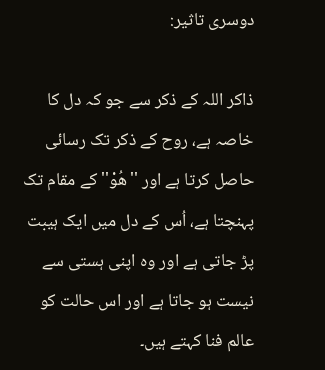دوسری تاثیر:

ذاکر اللہ کے ذکر سے جو کہ دل کا خاصہ ہے، روح کے ذکر تک رسائی حاصل کرتا ہے اور ''هُوْ'' کے مقام تک پہنچتا ہے، اُس کے دل میں ایک ہیبت پڑ جاتی ہے اور وہ اپنی ہستی سے نیست ہو جاتا ہے اور اس حالت کو عالم فنا کہتے ہیں۔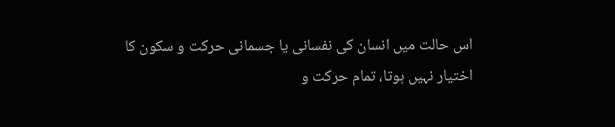اس حالت میں انسان کی نفسانی یا جسمانی حرکت و سکون کا اختیار نہیں ہوتا، تمام حرکت و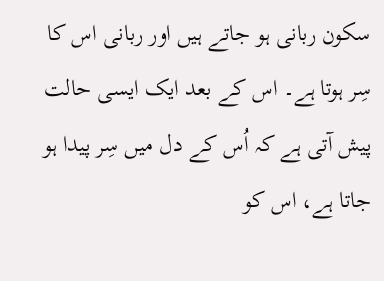سکون ربانی ہو جاتے ہیں اور ربانی اس کا سِر ہوتا ہے۔ اس کے بعد ایک ایسی حالت پیش آتی ہے کہ اُس کے دل میں سِر پیدا ہو جاتا ہے، اس کو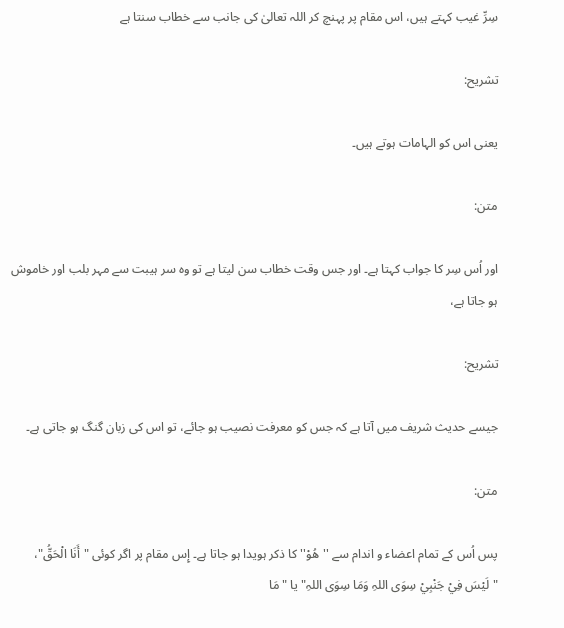سِرِّ غیب کہتے ہیں، اس مقام پر پہنچ کر اللہ تعالیٰ کی جانب سے خطاب سنتا ہے

تشریح:

یعنی اس کو الہامات ہوتے ہیں۔

متن:

اور اُس سِر کا جواب کہتا ہے۔ اور جس وقت خطاب سن لیتا ہے تو وہ سر ہیبت سے مہر بلب اور خاموش ہو جاتا ہے،

تشریح:

جیسے حدیث شریف میں آتا ہے کہ جس کو معرفت نصیب ہو جائے، تو اس کی زبان گنگ ہو جاتی ہے۔

متن:

پس اُس کے تمام اعضاء و اندام سے ''هُوْ'' کا ذکر ہویدا ہو جاتا ہے۔ إِس مقام پر اگر کوئی "أَنَا الْحَقُّ"، "لَیْسَ فِيْ جَنْبِيْ سِوَی اللہِ وَمَا سِوَی اللہِ" یا "مَا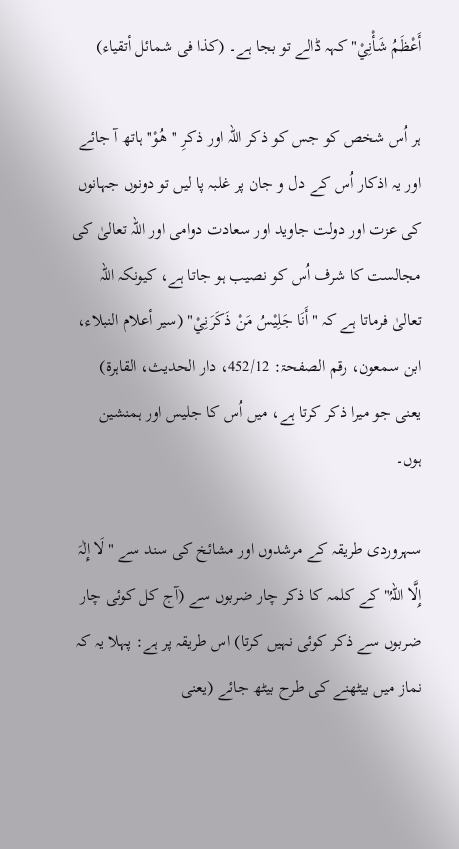أَعْظَمُ شَأْنِيْ" کہہ ڈالے تو بجا ہے۔ (کذا فی شمائل أتقیاء)

ہر اُس شخص کو جس کو ذکر اللہ اور ذکرِ ''هُوْ'' ہاتھ آ جائے اور یہ اذکار اُس کے دل و جان پر غلبہ پا لیں تو دونوں جہانوں کی عزت اور دولت جاوید اور سعادت دوامی اور اللہ تعالیٰ کی مجالست کا شرف اُس کو نصیب ہو جاتا ہے، کیونکہ اللہ تعالیٰ فرماتا ہے کہ "أَنَا جَلِیْسُ مَنْ ذَکَرَنِيْ" (سیر أعلام النبلاء، ابن سمعون، رقم الصفحۃ: 452/12، دار الحدیث، القاہرۃ) یعنی جو میرا ذکر کرتا ہے، میں اُس کا جلیس اور ہمنشین ہوں۔

سہروردی طریقہ کے مرشدوں اور مشائخ کی سند سے "لَا إِلٰہَ إِلَّا اللہُ" کے کلمہ کا ذکر چار ضربوں سے (آج کل کوئی چار ضربوں سے ذکر کوئی نہیں کرتا) اس طریقہ پر ہے: پہلا یہ کہ نماز میں بیٹھنے کی طرح بیٹھ جائے (یعنی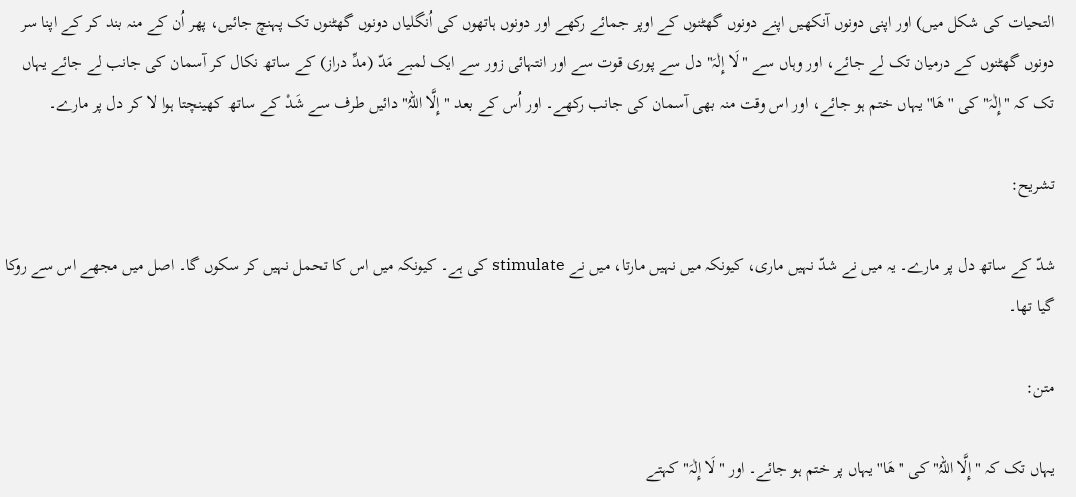التحیات کی شکل میں) اور اپنی دونوں آنکھیں اپنے دونوں گھٹنوں کے اوپر جمائے رکھے اور دونوں ہاتھوں کی اُنگلیاں دونوں گھٹنوں تک پہنچ جائیں، پھر اُن کے منہ بند کر کے اپنا سر دونوں گھٹنوں کے درمیان تک لے جائے، اور وہاں سے "لَا إِلٰہَ" دل سے پوری قوت سے اور انتہائی زور سے ایک لمبے مَدّ (مدِّ دراز) کے ساتھ نکال کر آسمان کی جانب لے جائے یہاں تک کہ "إِلٰہَ" کی ''ھَا'' یہاں ختم ہو جائے، اور اس وقت منہ بھی آسمان کی جانب رکھے۔ اور اُس کے بعد "إِلَّا اللہُ" دائیں طرف سے شَدْ کے ساتھ کھینچتا ہوا لا کر دل پر مارے۔

تشریح:

شدّ کے ساتھ دل پر مارے۔ یہ میں نے شدّ نہیں ماری، کیونکہ میں نہیں مارتا، میں نے stimulate کی ہے۔ کیونکہ میں اس کا تحمل نہیں کر سکوں گا۔ اصل میں مجھے اس سے روکا گیا تھا۔

متن:

یہاں تک کہ "إِلَّا اللہُ" کی ''ھَا'' یہاں پر ختم ہو جائے۔ اور "لَا إِلٰہَ" کہتے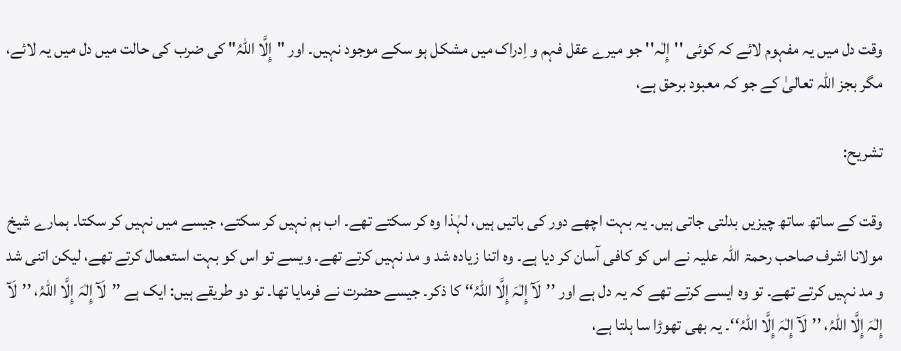وقت دل میں یہ مفہوم لائے کہ کوئی ''إِلٰہ'' جو میرے عقل فہم و اِدراک میں مشکل ہو سکے موجود نہیں۔ اور "إِلَّا اللہُ" کی ضرب کی حالت میں دل میں یہ لائے، مگر بجز اللہ تعالیٰ کے جو کہ معبود برحق ہے،

تشریح:

وقت کے ساتھ ساتھ چیزیں بدلتی جاتی ہیں۔ یہ بہت اچھے دور کی باتیں ہیں، لہٰذا وہ کر سکتے تھے۔ اب ہم نہیں کر سکتے، جیسے میں نہیں کر سکتا۔ ہمارے شیخ مولانا اشرف صاحب رحمۃ اللہ علیہ نے اس کو کافی آسان کر دیا ہے۔ وہ اتنا زیادہ شد و مد نہیں کرتے تھے۔ ویسے تو اس کو بہت استعمال کرتے تھے، لیکن اتنی شد و مد نہیں کرتے تھے۔ تو وہ ایسے کرتے تھے کہ یہ دل ہے اور ’’لَآ إِلٰہَ إِلَّا اللہُ‘‘ کا ذکر۔ جیسے حضرت نے فرمایا تھا۔ تو دو طریقے ہیں: ایک ہے ’’لَآ إِلٰہَ إِلَّا اللہُ، ’’لَآ إِلٰہَ إِلَّا اللہُ، ’’لَآ إِلٰہَ إِلَّا اللہُ‘‘۔ یہ بھی تھوڑا سا ہلتا ہے،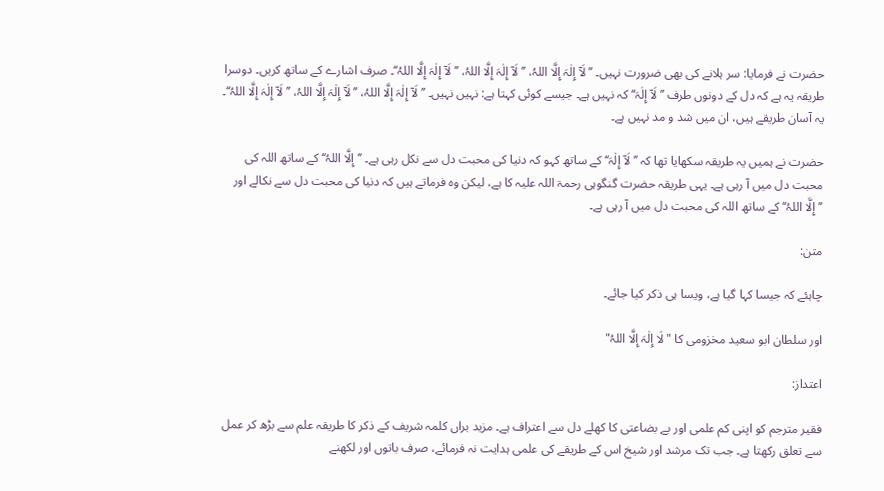حضرت نے فرمایا: سر ہلانے کی بھی ضرورت نہیں۔ ’’لَآ إِلٰہَ إِلَّا اللہُ، ’’لَآ إِلٰہَ إِلَّا اللہُ، ’’لَآ إِلٰہَ إِلَّا اللہُ‘‘۔ صرف اشارے کے ساتھ کریں۔ دوسرا طریقہ یہ ہے کہ دل کے دونوں طرف ’’لَآ إِلٰہَ‘‘ کہ نہیں ہے۔ جیسے کوئی کہتا ہے: نہیں نہیں۔ ’’لَآ إِلٰہَ إِلَّا اللہُ، ’’لَآ إِلٰہَ إِلَّا اللہُ، ’’لَآ إِلٰہَ إِلَّا اللہُ‘‘۔ یہ آسان طریقے ہیں، ان میں شد و مد نہیں ہے۔

حضرت نے ہمیں یہ طریقہ سکھایا تھا کہ ’’لَآ إِلٰہَ‘‘ کے ساتھ کہو کہ دنیا کی محبت دل سے نکل رہی ہے۔ ’’إِلَّا اللہُ‘‘ کے ساتھ اللہ کی محبت دل میں آ رہی ہے۔ یہی طریقہ حضرت گنگوہی رحمۃ اللہ علیہ کا ہے، لیکن وہ فرماتے ہیں کہ دنیا کی محبت دل سے نکالے اور ’’إِلَّا اللہُ‘‘ کے ساتھ اللہ کی محبت دل میں آ رہی ہے۔

متن:

چاہئے کہ جیسا کہا گیا ہے، ویسا ہی ذکر کیا جائے۔

اور سلطان ابو سعید مخزومی کا "لَا إِلٰہَ إِلَّا اللہُ"

اعتداز:

فقیر مترجم کو اپنی کم علمی اور بے بضاعتی کا کھلے دل سے اعتراف ہے۔ مزید براں کلمہ شریف کے ذکر کا طریقہ علم سے بڑھ کر عمل سے تعلق رکھتا ہے۔ جب تک مرشد اور شیخ اس کے طریقے کی علمی ہدایت نہ فرمائے، صرف باتوں اور لکھنے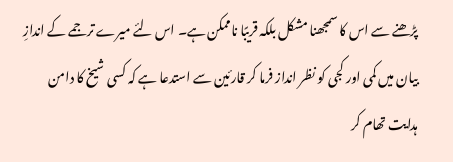پڑھنے سے اس کا سمجھنا مشکل بلکہ قریبًا ناممکن ہے۔ اس لئے میرے ترجمے کے اندازِ بیان میں کمی اور کجی کو نظر انداز فرما کر قارئین سے استدعا ہے کہ کسی شیخ کا دامن ہدایت تھام کر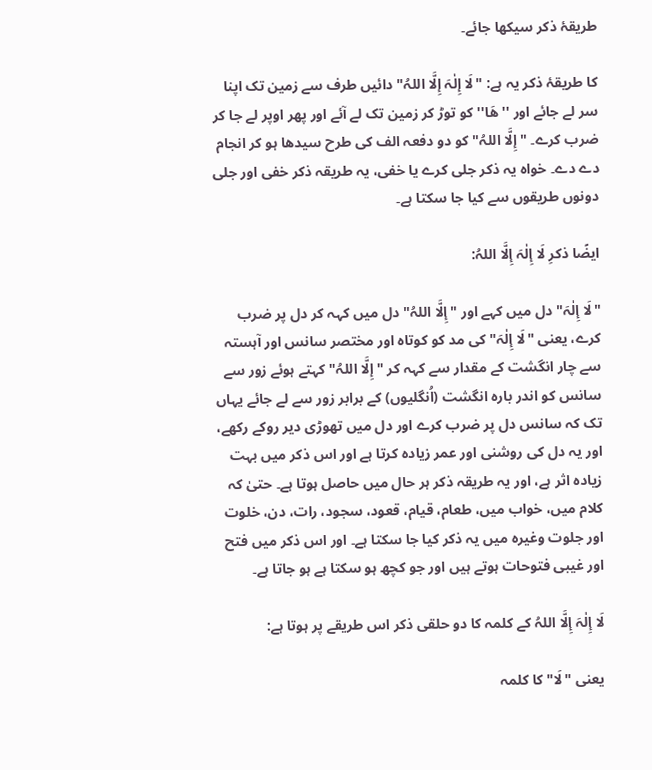طریقۂ ذکر سیکھا جائے۔

کا طریقۂ ذکر یہ ہے: "لَا إِلٰہَ إِلَّا اللہُ" دائیں طرف سے زمین تک اپنا سر لے جائے اور ''ھَا'' کو توڑ کر زمین تک لے آئے اور پھر اوپر لے جا کر ضرب کرے۔ "إِلَّا اللہُ" کو دو دفعہ الف کی طرح سیدھا ہو کر انجام دے دے۔ خواہ یہ ذکر جلی کرے یا خفی، یہ طریقہ ذکر خفی اور جلی دونوں طریقوں سے کیا جا سکتا ہے۔

ایضًا ذکرِ لَا إِلٰہَ إِلَّا اللہُ:

"لَا إِلٰہَ" دل میں کہے اور "إِلَّا اللہُ" دل میں کہہ کر دل پر ضرب کرے، یعنی "لَا إِلٰہَ" کی مد کو کوتاہ اور مختصر سانس اور آہستہ سے چار انگشت کے مقدار سے کہہ کر "إِلَّا اللہُ" کہتے ہوئے زور سے سانس کو اندر بارہ انگشت (اُنگلیوں) کے برابر زور سے لے جائے یہاں تک کہ سانس دل پر ضرب کرے اور دل میں تھوڑی دیر روکے رکھے، اور یہ دل کی روشنی اور عمر زیادہ کرتا ہے اور اس ذکر میں بہت زیادہ اثر ہے، اور یہ طریقہ ذکر ہر حال میں حاصل ہوتا ہے۔ حتیٰ کہ کلام میں، خواب میں، طعام، قیام، قعود، سجود، رات، دن، خلوت اور جلوت وغیرہ میں یہ ذکر کیا جا سکتا ہے۔ اور اس ذکر میں فتح اور غیبی فتوحات ہوتے ہیں اور جو کچھ ہو سکتا ہے ہو جاتا ہے۔

لَا إِلٰہَ إِلَّا اللہُ کے کلمہ کا دو حلقی ذکر اس طریقے پر ہوتا ہے:

یعنی "لَا" کا کلمہ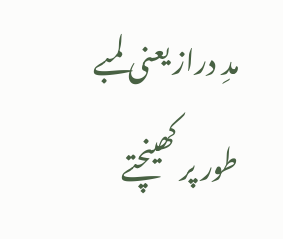مدِ دراز یعنی لمبے طور پر کھینچتے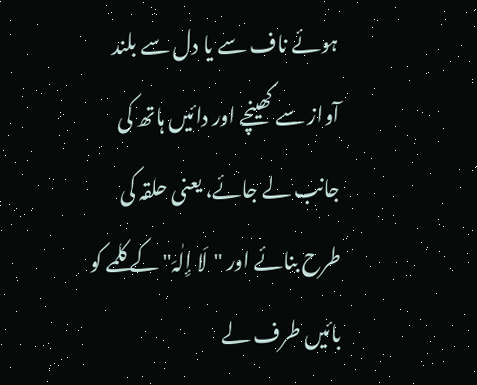ہوئے ناف سے یا دل سے بلند آواز سے کھینچے اور دائیں ہاتھ کی جانب لے جائے، یعنی حلقہ کی طرح بنائے اور "لَا إِلٰہَ" کے کلمے کو بائیں طرف لے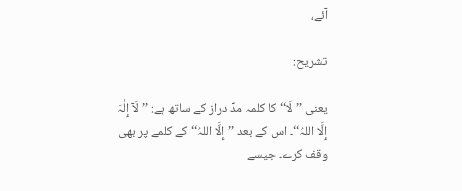آئے،

تشریح:

یعنی ’’لَا‘‘ کا کلمہ مدِّ دراز کے ساتھ ہے: ’’لَآ إِلٰہَ إِلَّا اللہُ‘‘۔ اس کے بعد ’’إِلَّا اللہُ‘‘ کے کلمے پر بھی وقف کرے۔ جیسے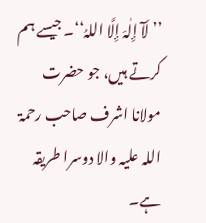’’لَآ إِلٰہَ إِلَّا اللہُ‘‘۔ جیسے ہم کرتے ہیں، جو حضرت مولانا اشرف صاحب رحمۃ اللہ علیہ والا دوسرا طریقہ ہے۔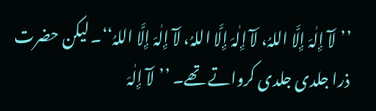’’لَآ إِلٰہَ إِلَّا اللہُ، لَآ إِلٰہَ إِلَّا اللہُ، لَآ إِلٰہَ إِلَّا اللہُ‘‘۔ لیکن حضرت ذرا جلدی جلدی کرواتے تھے۔ ’’لَآ إِلٰہَ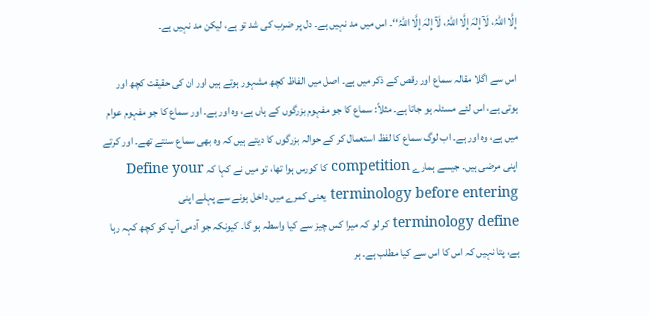إِلَّا اللہُ، لَآ إِلٰہَ إِلَّا اللہُ، لَآ إِلٰہَ إِلَّا اللہُ‘‘۔ اس میں مد نہیں ہے۔ دل پر ضرب کی شد تو ہے، لیکن مد نہیں ہے۔

اس سے اگلا مقالہ سماع اور رقص کے ذکر میں ہے۔ اصل میں الفاظ کچھ مشہور ہوتے ہیں اور ان کی حقیقت کچھ اور ہوتی ہے، اس لئے مسئلہ ہو جاتا ہے۔ مثلاً: سماع کا جو مفہوم بزرگوں کے ہاں ہے، وہ اور ہے۔ اور سماع کا جو مفہوم عوام میں ہے، وہ اور ہے۔ اب لوگ سماع کا لفظ استعمال کر کے حوالہ بزرگوں کا دیتے ہیں کہ وہ بھی سماع سنتے تھے۔ اور کرتے اپنی مرضی ہیں۔ جیسے ہمارے competition کا کورس ہوا تھا، تو میں نے کہا کہ Define your terminology before entering یعنی کمرے میں داخل ہونے سے پہلے اپنی terminology define کر لو کہ میرا کس چیز سے کیا واسطہ ہو گا۔ کیونکہ جو آدمی آپ کو کچھ کہہ رہا ہے، پتا نہیں کہ اس کا اس سے کیا مطلب ہے۔ ہر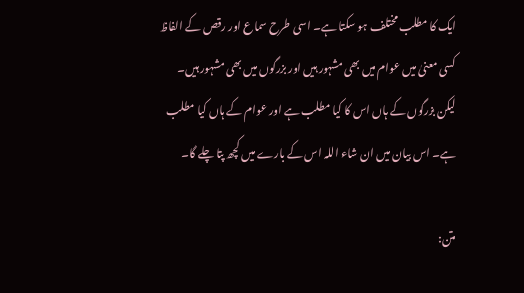ایک کا مطلب مختلف ہو سکتا ہے۔ اسی طرح سماع اور رقص کے الفاظ کسی معنیٰ میں عوام میں بھی مشہور ہیں اور بزرگوں میں بھی مشہور ہیں۔ لیکن بزرگوں کے ہاں اس کا کیا مطلب ہے اور عوام کے ہاں کیا مطلب ہے۔ اس بیان میں ان شاء اللہ اس کے بارے میں کچھ پتا چلے گا۔

متن: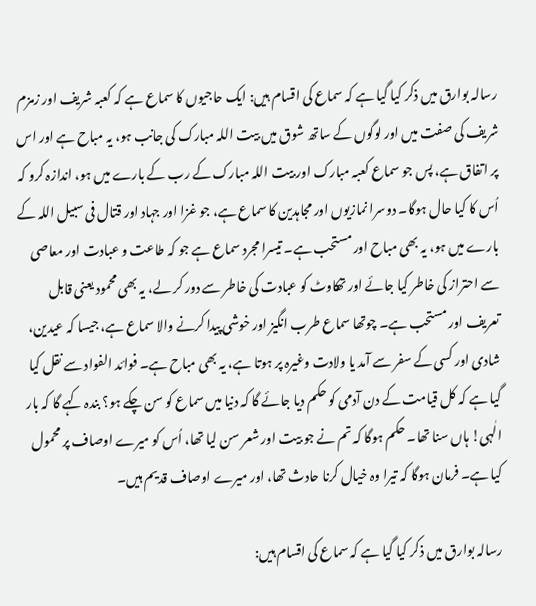رسالہ بوارق میں ذکر کیا گیا ہے کہ سماع کی اقسام ہیں: ایک حاجیوں کا سماع ہے کہ کعبہ شریف اور زمزم شریف کی صفت میں اور لوگوں کے ساتھ شوق میں بیت اللہ مبارک کی جانب ہو، یہ مباح ہے اور اس پر اتفاق ہے، پس جو سماع کعبہ مبارک اور بیت اللہ مبارک کے رب کے بارے میں ہو، اندازہ کرو کہ اُس کا کیا حال ہوگا۔ دوسرا نمازیوں اور مجاہدین کا سماع ہے، جو غزا اور جہاد اور قتال فی سبیل اللہ کے بارے میں ہو، یہ بھی مباح اور مستحب ہے۔ تیسرا مجرد سماع ہے جو کہ طاعت و عبادت اور معاصی سے احتراز کی خاطر کیا جائے اور تھکاوٹ کو عبادت کی خاطر سے دور کر لے، یہ بھی محمود یعنی قابل تعریف اور مستحب ہے۔ چوتھا سماع طرب انگیز اور خوشی پیدا کرنے والا سماع ہے، جیسا کہ عیدین، شادی اور کسی کے سفر سے آمد یا ولادت وغیرہ پر ہوتا ہے، یہ بھی مباح ہے۔ فوائد الفواد سے نقل کیا گیا ہے کہ کل قیامت کے دن آدمی کو حکم دیا جائے گا کہ دنیا میں سماع کو سن چکے ہو؟ بندہ کہے گا کہ بار الٰہی! ہاں سنا تھا۔ حکم ہوگا کہ تم نے جو بیت اور شعر سن لیا تھا، اُس کو میرے اوصاف پر محمول کیا ہے۔ فرمان ہوگا کہ تیرا وہ خیال کرنا حادث تھا، اور میرے اوصاف قدیم ہیں۔

رسالہ بوارق میں ذکر کیا گیا ہے کہ سماع کی اقسام ہیں: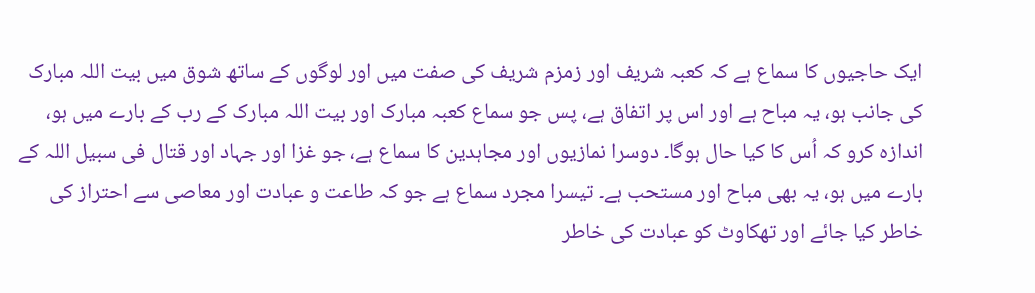ایک حاجیوں کا سماع ہے کہ کعبہ شریف اور زمزم شریف کی صفت میں اور لوگوں کے ساتھ شوق میں بیت اللہ مبارک کی جانب ہو، یہ مباح ہے اور اس پر اتفاق ہے، پس جو سماع کعبہ مبارک اور بیت اللہ مبارک کے رب کے بارے میں ہو، اندازہ کرو کہ اُس کا کیا حال ہوگا۔ دوسرا نمازیوں اور مجاہدین کا سماع ہے، جو غزا اور جہاد اور قتال فی سبیل اللہ کے بارے میں ہو، یہ بھی مباح اور مستحب ہے۔ تیسرا مجرد سماع ہے جو کہ طاعت و عبادت اور معاصی سے احتراز کی خاطر کیا جائے اور تھکاوٹ کو عبادت کی خاطر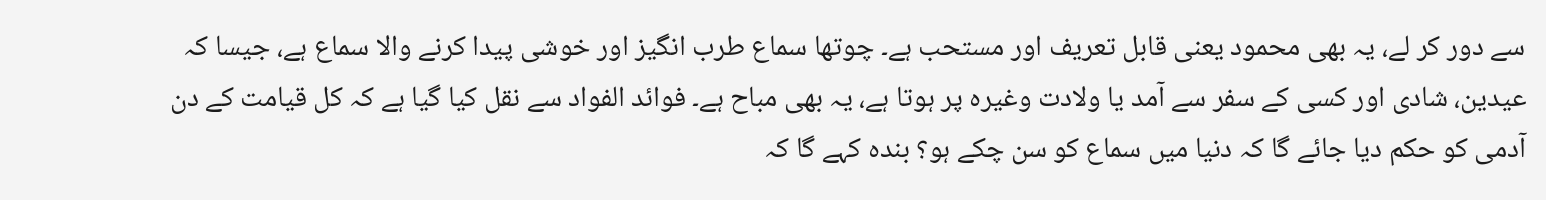سے دور کر لے، یہ بھی محمود یعنی قابل تعریف اور مستحب ہے۔ چوتھا سماع طرب انگیز اور خوشی پیدا کرنے والا سماع ہے، جیسا کہ عیدین، شادی اور کسی کے سفر سے آمد یا ولادت وغیرہ پر ہوتا ہے، یہ بھی مباح ہے۔ فوائد الفواد سے نقل کیا گیا ہے کہ کل قیامت کے دن آدمی کو حکم دیا جائے گا کہ دنیا میں سماع کو سن چکے ہو؟ بندہ کہے گا کہ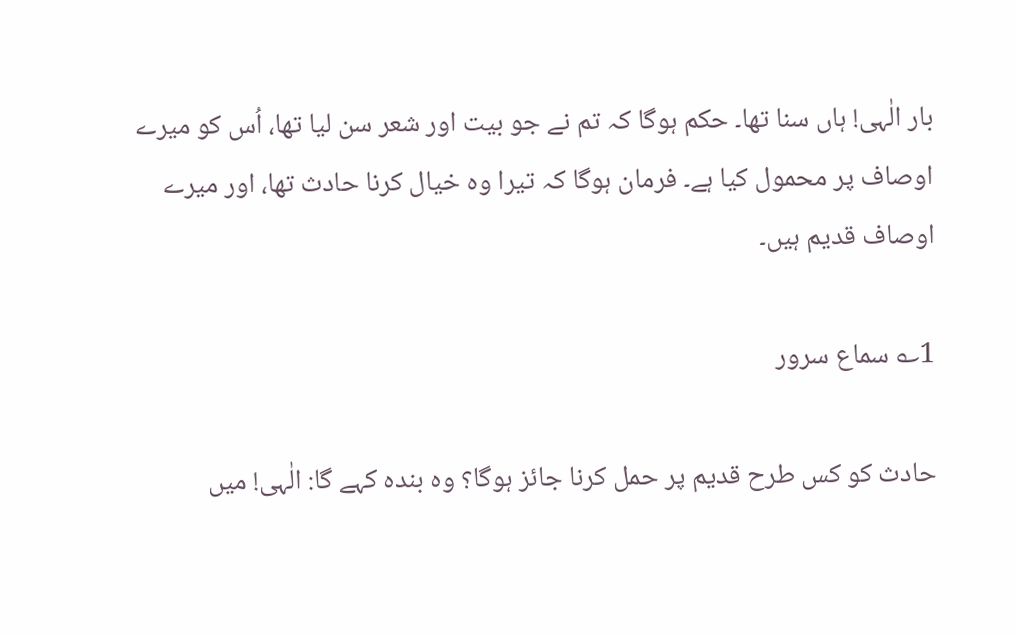بار الٰہی! ہاں سنا تھا۔ حکم ہوگا کہ تم نے جو بیت اور شعر سن لیا تھا، اُس کو میرے اوصاف پر محمول کیا ہے۔ فرمان ہوگا کہ تیرا وہ خیال کرنا حادث تھا، اور میرے اوصاف قدیم ہیں۔

1؎ سماع سرور

حادث کو کس طرح قدیم پر حمل کرنا جائز ہوگا؟ وہ بندہ کہے گا: الٰہی! میں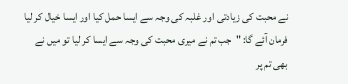نے محبت کی زیادتی اور غلبہ کی وجہ سے ایسا حمل کیا اور ایسا خیال کر لیا فرمان آئے گا: "جب تم نے میری محبت کی وجہ سے ایسا کر لیا تو میں نے بھی تم پر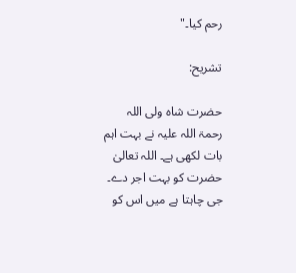رحم کیا۔"

تشریح:

حضرت شاہ ولی اللہ رحمۃ اللہ علیہ نے بہت اہم بات لکھی ہے۔ اللہ تعالیٰ حضرت کو بہت اجر دے۔ جی چاہتا ہے میں اس کو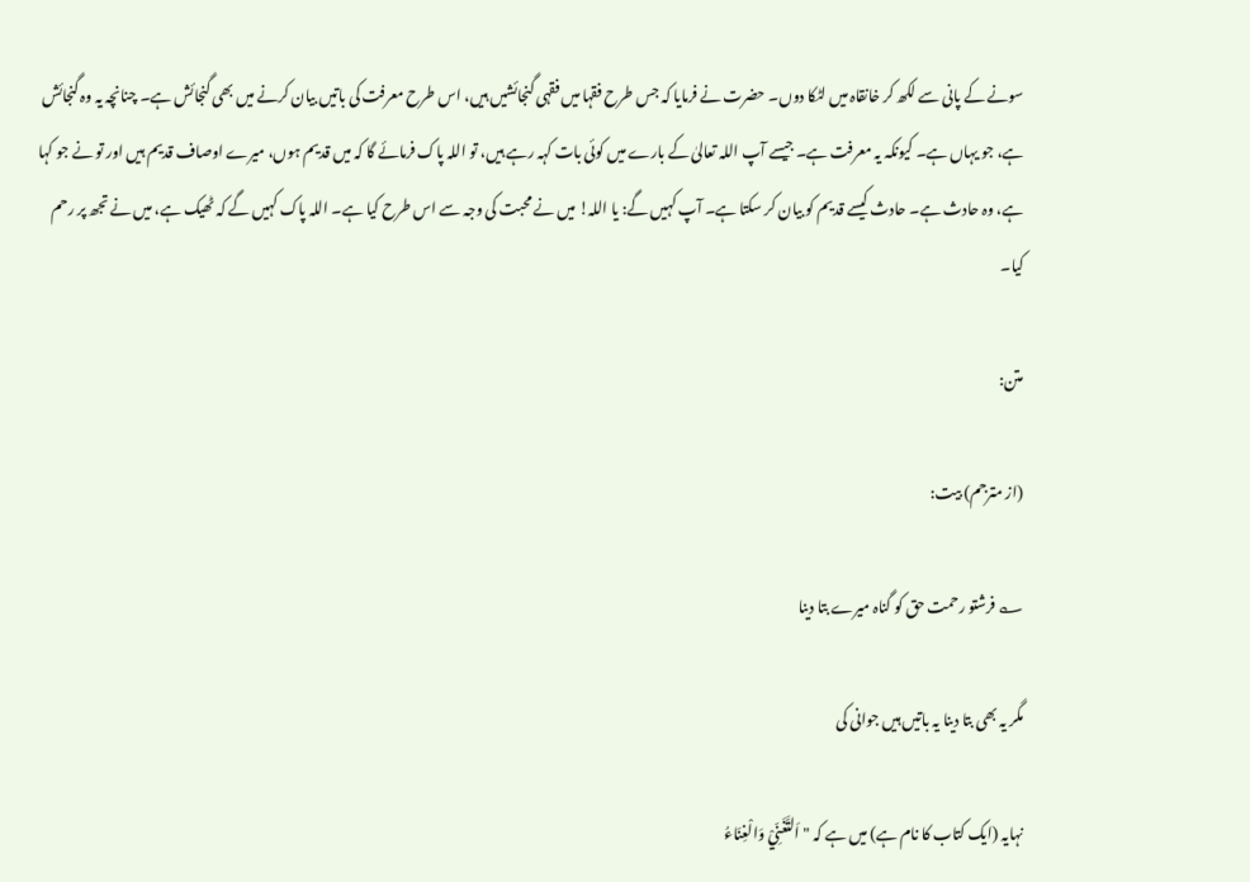سونے کے پانی سے لکھ کر خانقاہ میں لٹکا دوں۔ حضرت نے فرمایا کہ جس طرح فقہا میں فقہی گنجائشیں ہیں، اس طرح معرفت کی باتیں بیان کرنے میں بھی گنجائش ہے۔ چنانچہ یہ وہ گنجائش ہے، جو یہاں ہے۔ کیونکہ یہ معرفت ہے۔ جیسے آپ اللہ تعالیٰ کے بارے میں کوئی بات کہہ رہے ہیں، تو اللہ پاک فرمائے گا کہ میں قدیم ہوں، میرے اوصاف قدیم ہیں اور تو نے جو کہا ہے، وہ حادث ہے۔ حادث کیسے قدیم کو بیان کر سکتا ہے۔ آپ کہیں گے: یا اللہ! میں نے محبت کی وجہ سے اس طرح کیا ہے۔ اللہ پاک کہیں گے کہ ٹھیک ہے، میں نے تجھ پر رحم کیا۔

متن:

(از مترجم) بیت:

؎ فرشتو رحمت حق کو گناہ میرے بتا دینا

مگر یہ بھی بتا دینا یہ باتیں ہیں جوانی کی

نہایہ (ایک کتاب کا نام ہے) میں ہے کہ "اَلتَّغَنِّيْ وَالْغِنَاءُ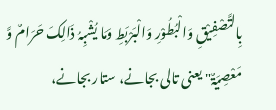بِالتَّصْفِیْقِ وَالْبُطُوْرِ وَالْبَرْبَطِ وَمَا یُشْبِہُ ذَالِکَ حَرَامٌ وَّ مَعْصِیَۃٌ" یعنی تالی بجانے، ستار بجانے،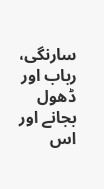سارنگی، رباب اور ڈھول بجانے اور اس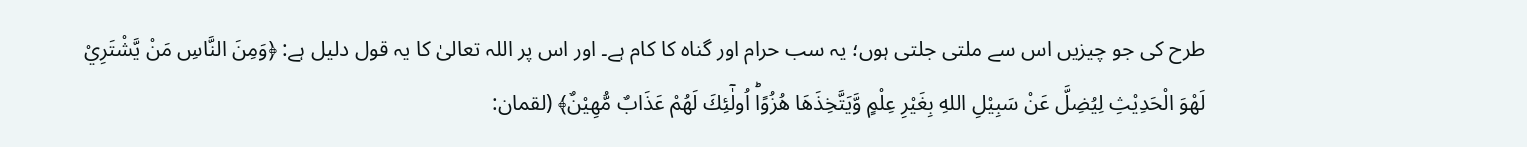طرح کی جو چیزیں اس سے ملتی جلتی ہوں؛ یہ سب حرام اور گناہ کا کام ہے۔ اور اس پر اللہ تعالیٰ کا یہ قول دلیل ہے: ﴿وَمِنَ النَّاسِ مَنْ یَّشْتَرِيْ لَهْوَ الْحَدِیْثِ لِیُضِلَّ عَنْ سَبِیْلِ اللهِ بِغَیْرِ عِلْمٍ وَّیَتَّخِذَهَا هُزُوًاؕ اُولٰٓئِكَ لَهُمْ عَذَابٌ مُّهِیْنٌ﴾ (لقمان: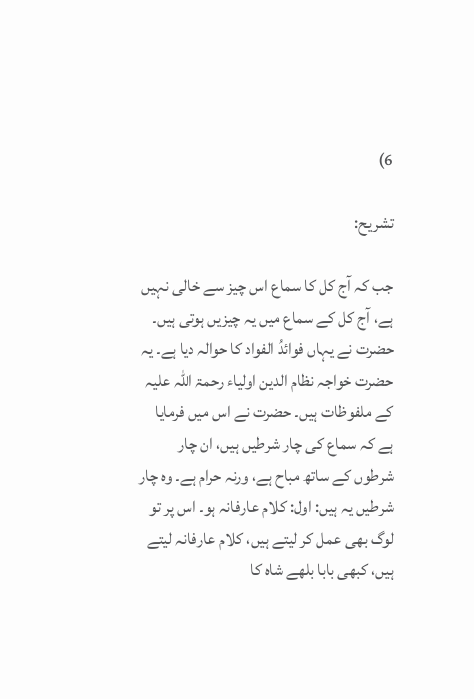6)

تشریح:

جب کہ آج کل کا سماع اس چیز سے خالی نہیں ہے، آج کل کے سماع میں یہ چیزیں ہوتی ہیں۔ حضرت نے یہاں فوائدُ الفواد کا حوالہ دیا ہے۔ یہ حضرت خواجہ نظام الدین اولیاء رحمۃ اللہ علیہ کے ملفوظات ہیں۔ حضرت نے اس میں فرمایا ہے کہ سماع کی چار شرطیں ہیں، ان چار شرطوں کے ساتھ مباح ہے، ورنہ حرام ہے۔ وہ چار شرطیں یہ ہیں: اول: کلام عارفانہ ہو۔ اس پر تو لوگ بھی عمل کر لیتے ہیں، کلام عارفانہ لیتے ہیں، کبھی بابا بلھے شاہ کا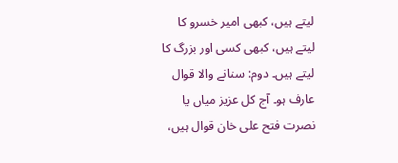لیتے ہیں، کبھی امیر خسرو کا لیتے ہیں، کبھی کسی اور بزرگ کا لیتے ہیں۔ دوم: سنانے والا قوال عارف ہو۔ آج کل عزیز میاں یا نصرت فتح علی خان قوال ہیں،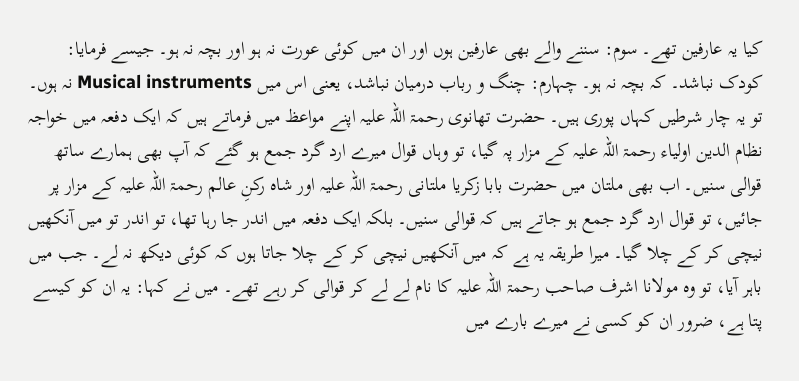کیا یہ عارفین تھے۔ سوم: سننے والے بھی عارفین ہوں اور ان میں کوئی عورت نہ ہو اور بچہ نہ ہو۔ جیسے فرمایا: کودک نباشد۔ کہ بچہ نہ ہو۔ چہارم: چنگ و رباب درمیان نباشد، یعنی اس میں Musical instruments نہ ہوں۔ تو یہ چار شرطیں کہاں پوری ہیں۔ حضرت تھانوی رحمۃ اللہ علیہ اپنے مواعظ میں فرماتے ہیں کہ ایک دفعہ میں خواجہ نظام الدین اولیاء رحمۃ اللہ علیہ کے مزار پہ گیا، تو وہاں قوال میرے ارد گرد جمع ہو گئے کہ آپ بھی ہمارے ساتھ قوالی سنیں۔ اب بھی ملتان میں حضرت بابا زکریا ملتانی رحمۃ اللہ علیہ اور شاہ رکنِ عالم رحمۃ اللہ علیہ کے مزار پر جائیں، تو قوال ارد گرد جمع ہو جاتے ہیں کہ قوالی سنیں۔ بلکہ ایک دفعہ میں اندر جا رہا تھا، تو اندر تو میں آنکھیں نیچی کر کے چلا گیا۔ میرا طریقہ یہ ہے کہ میں آنکھیں نیچی کر کے چلا جاتا ہوں کہ کوئی دیکھ نہ لے۔ جب میں باہر آیا، تو وہ مولانا اشرف صاحب رحمۃ اللہ علیہ کا نام لے لے کر قوالی کر رہے تھے۔ میں نے کہا: یہ ان کو کیسے پتا ہے، ضرور ان کو کسی نے میرے بارے میں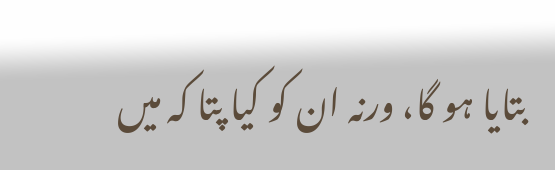بتایا ہو گا، ورنہ ان کو کیا پتا کہ میں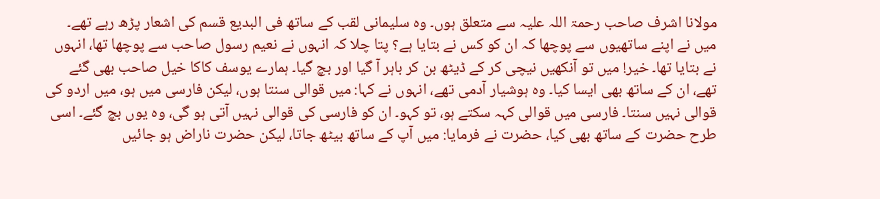مولانا اشرف صاحب رحمۃ اللہ علیہ سے متعلق ہوں۔ وہ سلیمانی لقب کے ساتھ فی البدیع قسم کی اشعار پڑھ رہے تھے۔ میں نے اپنے ساتھیوں سے پوچھا کہ ان کو کس نے بتایا ہے؟ پتا چلا کہ انہوں نے نعیم رسول صاحب سے پوچھا تھا، انہوں نے بتایا تھا۔ خیر! میں تو آنکھیں نیچی کر کے ڈیٹھ بن کر باہر آ گیا اور بچ گیا۔ ہمارے یوسف کاکا خیل صاحب بھی گئے تھے، ان کے ساتھ بھی ایسا کیا۔ وہ ہوشیار آدمی تھے، انہوں نے کہا: میں قوالی سنتا ہوں، لیکن فارسی میں ہو، میں اردو کی قوالی نہیں سنتا۔ فارسی میں قوالی کہہ سکتے ہو، تو کہو۔ ان کو فارسی کی قوالی نہیں آتی ہو گی، وہ یوں بچ گئے۔ اسی طرح حضرت کے ساتھ بھی کیا، حضرت نے فرمایا: میں آپ کے ساتھ بیٹھ جاتا، لیکن حضرت ناراض ہو جائیں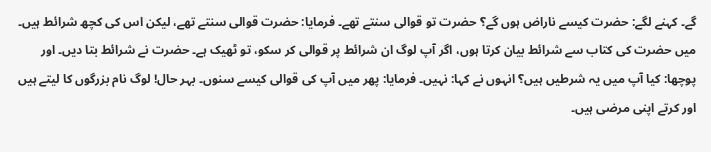گے۔ کہنے لگے: حضرت کیسے ناراض ہوں گے؟ حضرت تو قوالی سنتے تھے۔ فرمایا: حضرت قوالی سنتے تھے، لیکن اس کی کچھ شرائط ہیں۔ میں حضرت کی کتاب سے شرائط بیان کرتا ہوں، اگر آپ لوگ ان شرائط پر قوالی کر سکو، تو ٹھیک ہے۔ حضرت نے شرائط بتا دیں۔ اور پوچھا: کیا آپ میں یہ شرطیں ہیں؟ انہوں نے کہا: نہیں۔ فرمایا: پھر میں آپ کی قوالی کیسے سنوں۔ بہر حال! لوگ نام بزرگوں کا لیتے ہیں اور کرتے اپنی مرضی ہیں۔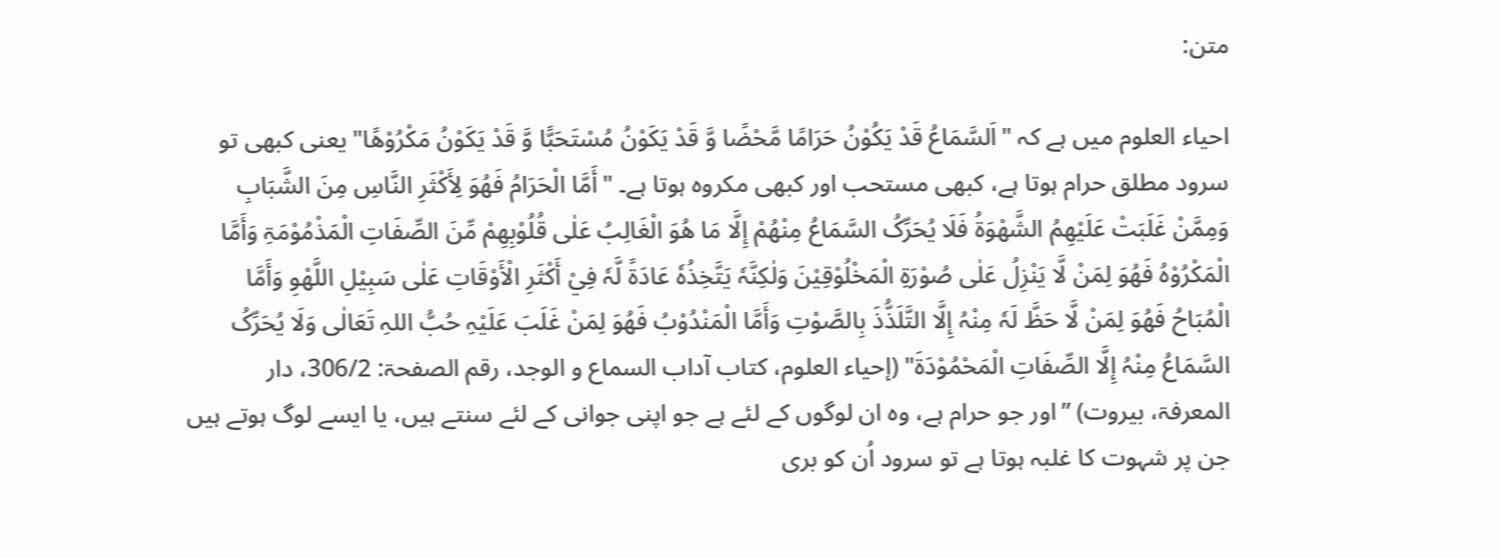متن:

احیاء العلوم میں ہے کہ "اَلسَّمَاعُ قَدْ یَکُوْنُ حَرَامًا مَّحْضًا وَّ قَدْ یَکَوْنُ مُسْتَحَبًّا وَّ قَدْ یَکَوْنُ مَکْرُوْھًا" یعنی کبھی تو سرود مطلق حرام ہوتا ہے، کبھی مستحب اور کبھی مکروہ ہوتا ہے۔ "أَمَّا الْحَرَامُ فَھُوَ لِأَکْثَرِ النَّاسِ مِنَ الشَّبَابِ وَمِمَّنْ غَلَبَتْ عَلَیْھِمُ الشَّھْوَۃُ فَلَا یُحَرِّکُ السَّمَاعُ مِنْھُمْ إِلَّا مَا ھُوَ الْغَالِبُ عَلٰی قُلُوْبِھِمْ مِّنَ الصِّفَاتِ الْمَذْمُوْمَۃِ وَأَمَّا الْمَکْرُوْہُ فَھُوَ لِمَنْ لَّا یَنْزِلُ عَلٰی صُوْرَۃِ الْمَخْلُوْقِیْنَ وَلٰکِنَّہٗ یَتَّخِذُہٗ عَادَۃً لَّہٗ فِيْ أَکْثَرِ الْأَوْقَاتِ عَلٰی سَبِیْلِ اللَّھْوِ وَأَمَّا الْمُبَاحُ فَھُوَ لِمَنْ لَّا حَظَّ لَہٗ مِنْہُ إِلَّا التَّلَذُّذَ بِالصَّوْتِ وَأَمَّا الْمَنْدُوْبُ فَھُوَ لِمَنْ غَلَبَ عَلَیْہِ حُبُّ اللہِ تَعَالٰی وَلَا یُحَرِّکُ السَّمَاعُ مِنْہُ إِلَّا الصِّفَاتِ الْمَحْمُوْدَۃَ" (إحیاء العلوم، کتاب آداب السماع و الوجد، رقم الصفحۃ: 306/2، دار المعرفۃ، بیروت) ”اور جو حرام ہے، وہ ان لوگوں کے لئے ہے جو اپنی جوانی کے لئے سنتے ہیں، یا ایسے لوگ ہوتے ہیں جن پر شہوت کا غلبہ ہوتا ہے تو سرود اُن کو بری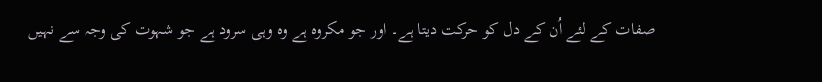صفات کے لئے اُن کے دل کو حرکت دیتا ہے۔ اور جو مکروہ ہے وہ وہی سرود ہے جو شہوت کی وجہ سے نہیں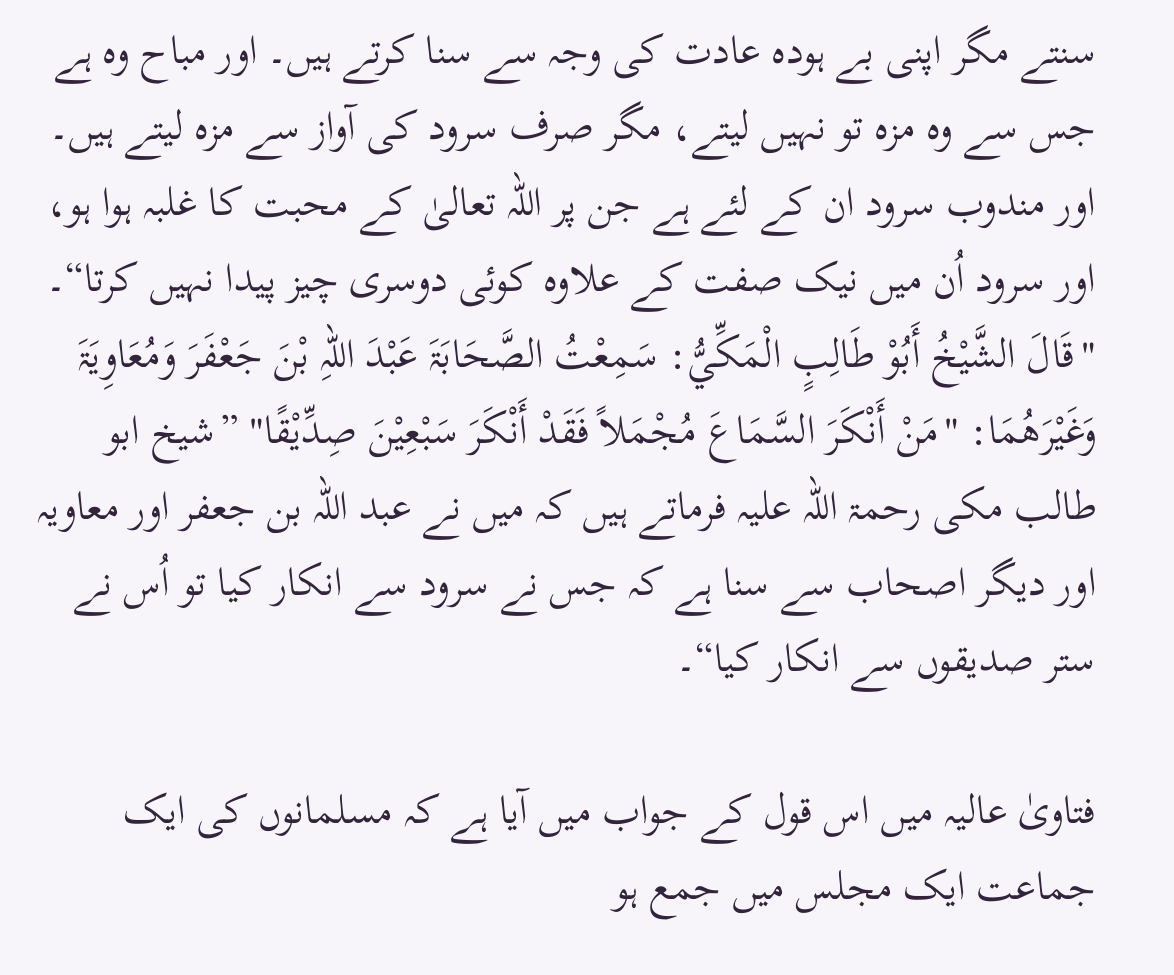سنتے مگر اپنی بے ہودہ عادت کی وجہ سے سنا کرتے ہیں۔ اور مباح وہ ہے جس سے وہ مزہ تو نہیں لیتے، مگر صرف سرود کی آواز سے مزہ لیتے ہیں۔ اور مندوب سرود ان کے لئے ہے جن پر اللہ تعالیٰ کے محبت کا غلبہ ہوا ہو، اور سرود اُن میں نیک صفت کے علاوہ کوئی دوسری چیز پیدا نہیں کرتا“۔ "قَالَ الشَّیْخُ أَبُوْ طَالِبٍ الْمَکِّيُّ: سَمِعْتُ الصَّحَابَۃَ عَبْدَ اللہِ بْنَ جَعْفَرَ وَمُعَاوِیَۃَ وَغَیْرَھُمَا: "مَنْ أَنْکَرَ السَّمَاعَ مُجْمَلاً فَقَدْ أَنْکَرَ سَبْعِیْنَ صِدِّیْقًا" ”شیخ ابو طالب مکی رحمۃ اللہ علیہ فرماتے ہیں کہ میں نے عبد اللہ بن جعفر اور معاویہ اور دیگر اصحاب سے سنا ہے کہ جس نے سرود سے انکار کیا تو اُس نے ستر صدیقوں سے انکار کیا“۔

فتاویٰ عالیہ میں اس قول کے جواب میں آیا ہے کہ مسلمانوں کی ایک جماعت ایک مجلس میں جمع ہو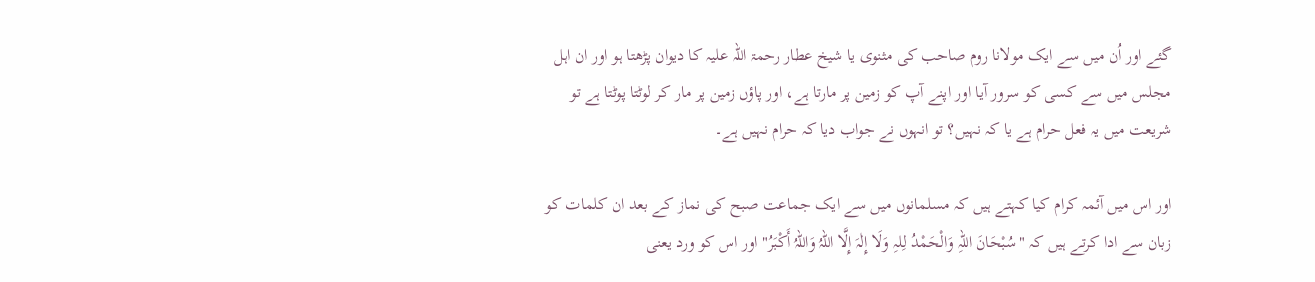گئے اور اُن میں سے ایک مولانا روم صاحب کی مثنوی یا شیخ عطار رحمۃ اللہ علیہ کا دیوان پڑھتا ہو اور ان اہل مجلس میں سے کسی کو سرور آیا اور اپنے آپ کو زمین پر مارتا ہے، اور پاؤں زمین پر مار کر لوٹتا پوٹتا ہے تو شریعت میں یہ فعل حرام ہے یا کہ نہیں؟ تو انہوں نے جواب دیا کہ حرام نہیں ہے۔

اور اس میں آئمہ کرام کیا کہتے ہیں کہ مسلمانوں میں سے ایک جماعت صبح کی نماز کے بعد ان کلمات کو زبان سے ادا کرتے ہیں کہ "سُبْحَانَ اللہِ وَالْحَمْدُ لِلہِ وَلَا إِلٰہَ إِلَّا اللہُ وَاللہُ أَکْبَرُ" اور اس کو ورد یعنی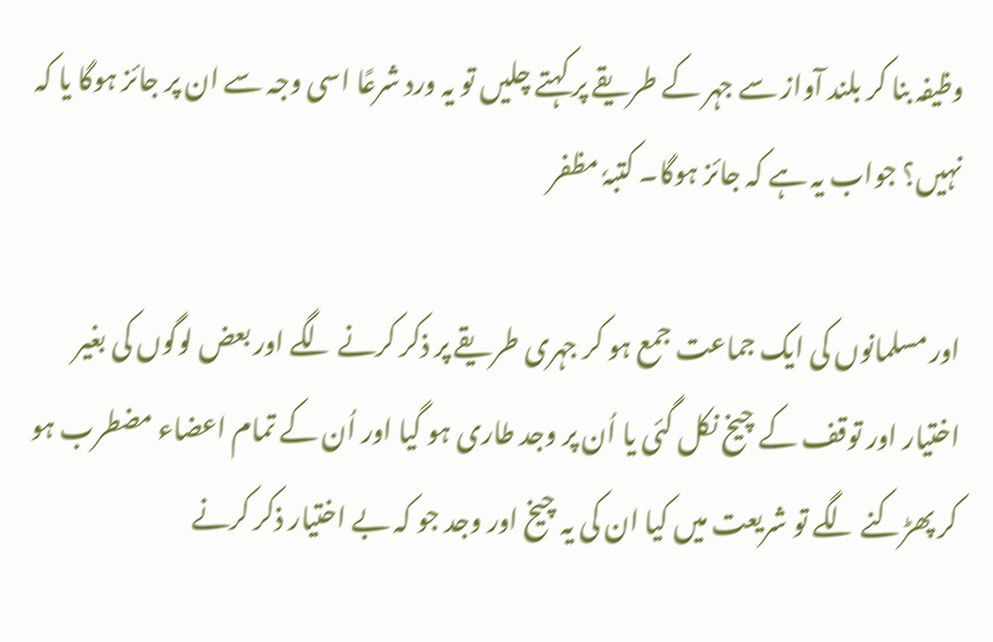وظیفہ بنا کر بلند آواز سے جہر کے طریقے پر کہتے چلیں تو یہ ورد شرعًا اسی وجہ سے ان پر جائز ہوگا یا کہ نہیں؟ جواب یہ ہے کہ جائز ہوگا۔ کتبہٗ مظفر

اور مسلمانوں کی ایک جماعت جمع ہو کر جہری طریقے پر ذکر کرنے لگے اور بعض لوگوں کی بغیر اختیار اور توقف کے چیخ نکل گئی یا اُن پر وجد طاری ہو گیا اور اُن کے تمام اعضاء مضطرب ہو کر پھڑکنے لگے تو شریعت میں کیا ان کی یہ چیخ اور وجد جو کہ بے اختیار ذکر کرنے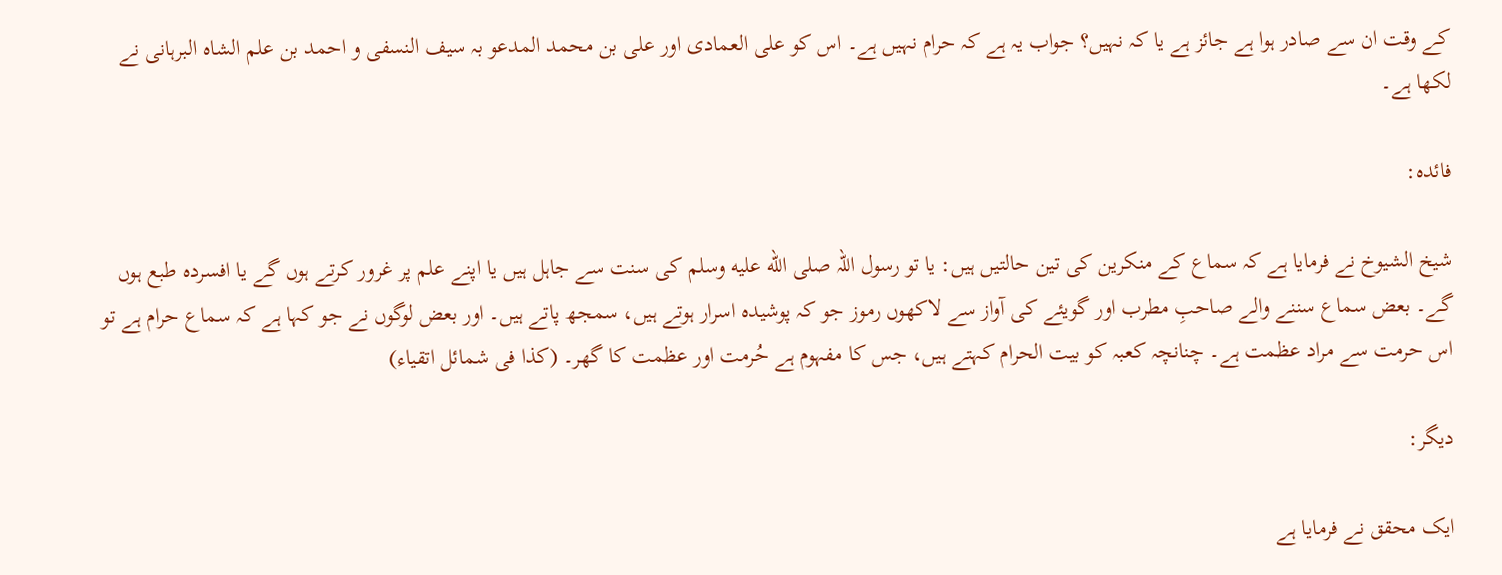کے وقت ان سے صادر ہوا ہے جائز ہے یا کہ نہیں؟ جواب یہ ہے کہ حرام نہیں ہے۔ اس کو علی العمادی اور علی بن محمد المدعو بہ سیف النسفی و احمد بن علم الشاہ البرہانی نے لکھا ہے۔

فائدہ:

شیخ الشیوخ نے فرمایا ہے کہ سماع کے منکرین کی تین حالتیں ہیں: یا تو رسول اللہ صلى الله عليه وسلم کی سنت سے جاہل ہیں یا اپنے علم پر غرور کرتے ہوں گے یا افسردہ طبع ہوں گے۔ بعض سماع سننے والے صاحبِ مطرب اور گویئے کی آواز سے لاکھوں رموز جو کہ پوشیدہ اسرار ہوتے ہیں، سمجھ پاتے ہیں۔ اور بعض لوگوں نے جو کہا ہے کہ سماع حرام ہے تو اس حرمت سے مراد عظمت ہے۔ چنانچہ کعبہ کو بیت الحرام کہتے ہیں، جس کا مفہوم ہے حُرمت اور عظمت کا گھر۔ (کذا فی شمائل اتقیاء)

دیگر:

ایک محقق نے فرمایا ہے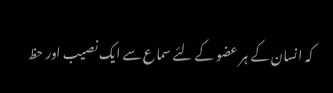کہ انسان کے ہر عضو کے لئے سماع سے ایک نصیب اور حظ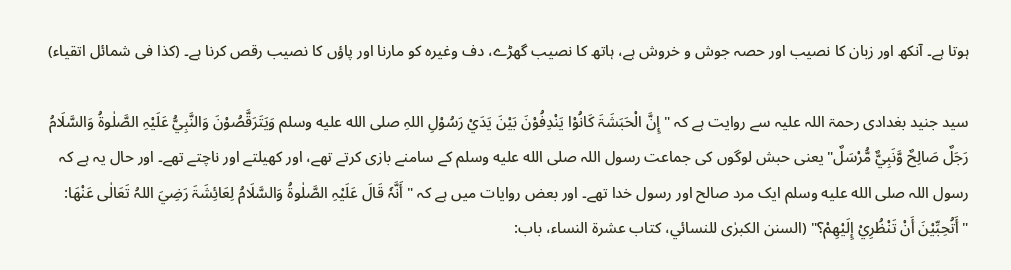ہوتا ہے۔ آنکھ اور زبان کا نصیب اور حصہ جوش و خروش ہے، ہاتھ کا نصیب گھڑے، دف وغیرہ کو مارنا اور پاؤں کا نصیب رقص کرنا ہے۔ (کذا فی شمائل اتقیاء)

سید جنید بغدادی رحمۃ اللہ علیہ سے روایت ہے کہ "إِنَّ الْحَبَشَۃَ کَانُوْا یَنْدِفُوْنَ بَیْنَ یَدَيْ رَسُوْلِ اللہِ صلى الله عليه وسلم وَیَتَرَقَّصُوْنَ وَالنَّبِيُّ عَلَیْہِ الصَّلٰوۃُ وَالسَّلَامُ رَجَلٌ صَالِحٌ وَّنَبِيٌّ مُّرْسَلٌ" یعنی حبش لوگوں کی جماعت رسول اللہ صلى الله عليه وسلم کے سامنے بازی کرتے تھے، اور کھیلتے اور ناچتے تھے۔ اور حال یہ ہے کہ رسول اللہ صلى الله عليه وسلم ایک مرد صالح اور رسول خدا تھے۔ اور بعض روایات میں ہے کہ "أَنَّہٗ قَالَ عَلَیْہِ الصَّلٰوۃُ وَالسَّلَامُ لِعَائِشَۃَ رَضِيَ اللہُ تَعَالٰی عَنْھَا: "أَتُحِبِّیْنَ أَنْ تَنْظُرِيْ إِلَيْهِمْ؟" (السنن الكبرٰى للنسائي، کتاب عشرۃ النساء، باب: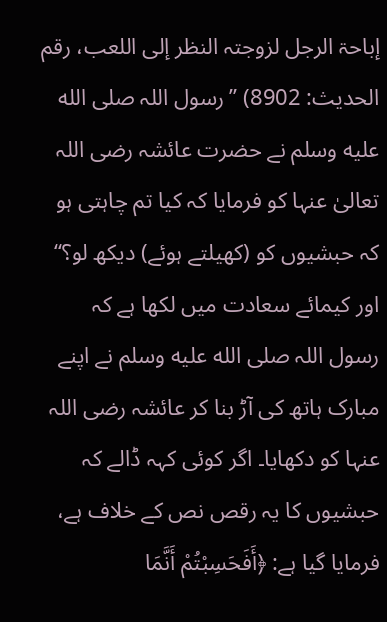إباحۃ الرجل لزوجتہ النظر إلی اللعب، رقم الحدیث: 8902) ”رسول اللہ صلى الله عليه وسلم نے حضرت عائشہ رضی اللہ تعالیٰ عنہا کو فرمایا کہ کیا تم چاہتی ہو کہ حبشیوں کو (کھیلتے ہوئے) دیکھ لو؟“ اور کیمائے سعادت میں لکھا ہے کہ رسول اللہ صلى الله عليه وسلم نے اپنے مبارک ہاتھ کی آڑ بنا کر عائشہ رضی اللہ عنہا کو دکھایا۔ اگر کوئی کہہ ڈالے کہ حبشیوں کا یہ رقص نص کے خلاف ہے، فرمایا گیا ہے: ﴿أَفَحَسِبْتُمْ أَنَّمَا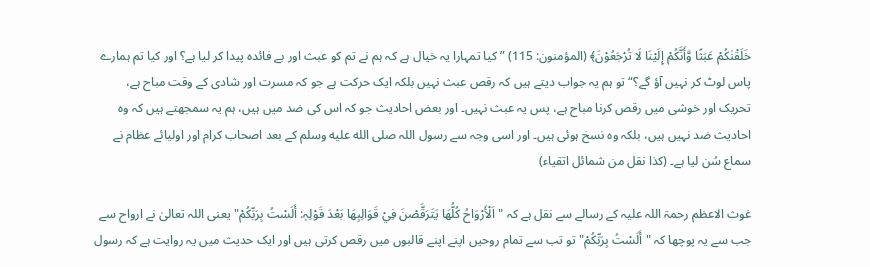خَلَقْنٰکُمْ عَبَثًا وَّأَنَّکُمْ إِلَیْنَا لَا تُرْجَعُوْنَ﴾ (المؤمنون: 115) ”کیا تمہارا یہ خیال ہے کہ ہم نے تم کو عبث اور بے فائدہ پیدا کر لیا ہے؟ اور کیا تم ہمارے پاس لوٹ کر نہیں آؤ گے؟“ تو ہم یہ جواب دیتے ہیں کہ رقص عبث نہیں بلکہ ایک حرکت ہے جو کہ مسرت اور شادی کے وقت مباح ہے، تحریک اور خوشی میں رقص کرنا مباح ہے، پس یہ عبث نہیں۔ اور بعض احادیث جو کہ اس کی ضد میں ہیں، ہم یہ سمجھتے ہیں کہ وہ احادیث ضد نہیں ہیں، بلکہ وہ نسخ ہوئی ہیں۔ اور اسی وجہ سے رسول اللہ صلى الله عليه وسلم کے بعد اصحاب کرام اور اولیائے عظام نے سماع سُن لیا ہے۔ (کذا نقل من شمائل اتقیاء)

غوث الاعظم رحمۃ اللہ علیہ کے رسالے سے نقل ہے کہ "اَلْأَرْوَاحُ کُلُّهَا یَتَرَقَّصْنَ فِيْ قَوَالِبِھَا بَعْدَ قَوْلِہٖ: أَلَسْتُ بِرَبِّکُمْ" یعنی اللہ تعالیٰ نے ارواح سے جب سے یہ پوچھا کہ "أَلَسْتُ بِرَبِّکُمْ" تو تب سے تمام روحیں اپنے اپنے قالبوں میں رقص کرتی ہیں اور ایک حدیث میں یہ روایت ہے کہ رسول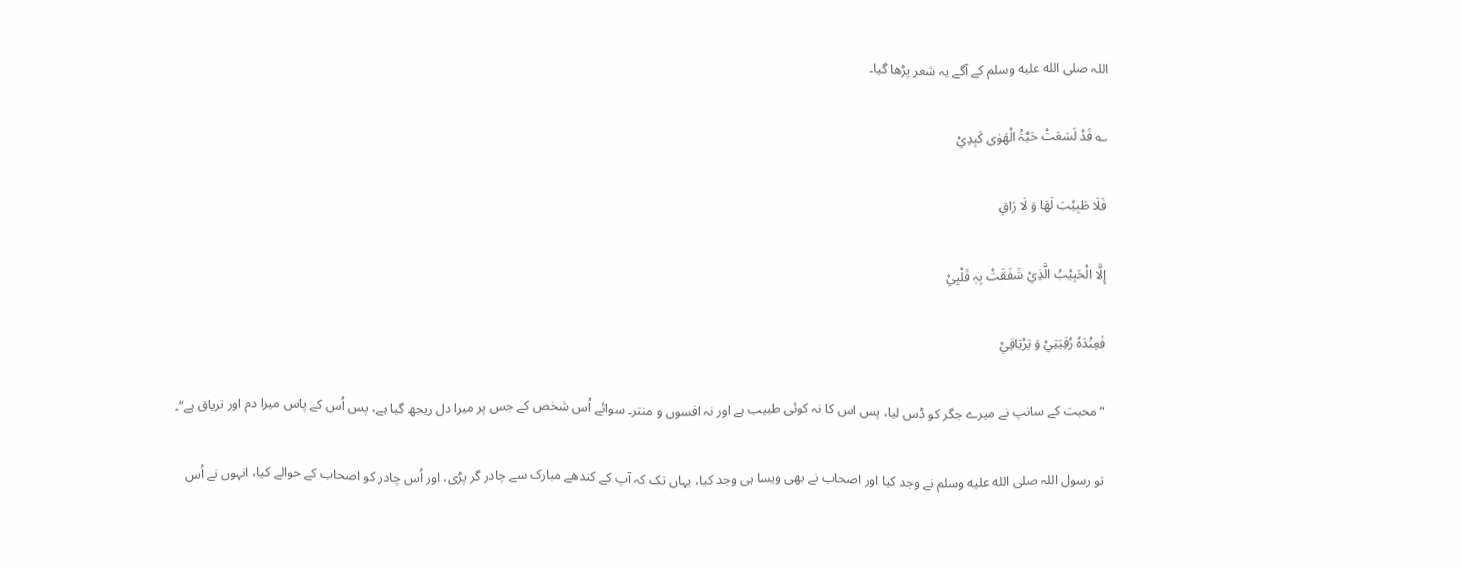اللہ صلى الله عليه وسلم کے آگے یہ شعر پڑھا گیا۔

؎ قَدْ لَسَعَتْ حَیَّۃُ الْهَوٰی کَبِدِيْ

فَلَا طَبِیْبَ لَهَا وَ لَا رَاقٖ

إِلَّا الْحَبِیْبُ الَّذِيْ شَفَقَتْ بِہٖ قَلْبِيْ

فَعِنْدَہٗ رُقِیَتِيْ وَ تِرْیَاقِيْ

”محبت کے سانپ نے میرے جگر کو ڈس لیا، پس اس کا نہ کوئی طبیب ہے اور نہ افسوں و منتر۔ سوائے اُس شخص کے جس پر میرا دل ریجھ گیا ہے، پس اُس کے پاس میرا دم اور تریاق ہے“۔

تو رسول اللہ صلى الله عليه وسلم نے وجد کیا اور اصحاب نے بھی ویسا ہی وجد کیا، یہاں تک کہ آپ کے کندھے مبارک سے چادر گر پڑی، اور اُس چادر کو اصحاب کے حوالے کیا، انہوں نے اُس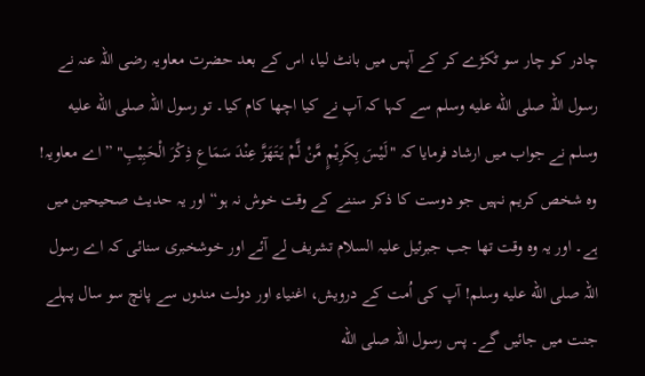چادر کو چار سو ٹکڑے کر کے آپس میں بانٹ لیا، اس کے بعد حضرت معاویہ رضی اللہ عنہ نے رسول اللہ صلى الله عليه وسلم سے کہا کہ آپ نے کیا اچھا کام کیا۔ تو رسول اللہ صلى الله عليه وسلم نے جواب میں ارشاد فرمایا کہ "لَیْسَ بِکَرِیْمٍ مَّنْ لَّمْ یَتَهَزَّ عِنْدَ سَمَاعِ ذِکْرَ الْحَبِیْبِ" ”اے معاویہ! وہ شخص کریم نہیں جو دوست کا ذکر سننے کے وقت خوش نہ ہو“ اور یہ حدیث صحیحین میں ہے۔ اور یہ وہ وقت تھا جب جبرئیل علیہ السلام تشریف لے آئے اور خوشخبری سنائی کہ اے رسول اللہ صلى الله عليه وسلم! آپ کی اُمت کے درویش، اغنیاء اور دولت مندوں سے پانچ سو سال پہلے جنت میں جائیں گے۔ پس رسول اللہ صلى الله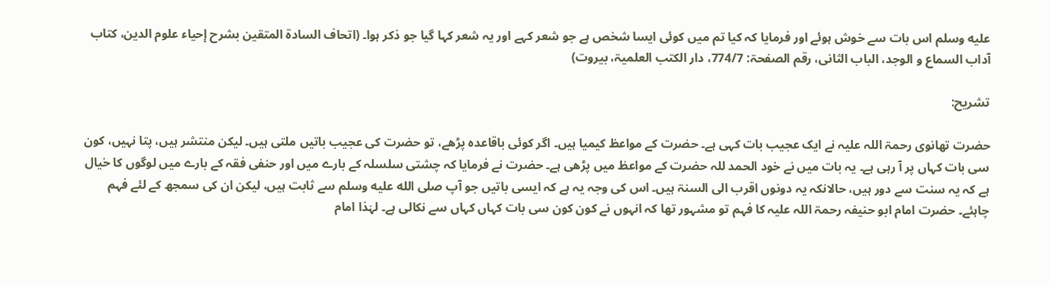عليه وسلم اس بات سے خوش ہوئے اور فرمایا کہ کیا تم میں کوئی ایسا شخص ہے جو شعر کہے اور یہ شعر کہا گیا جو ذکر ہوا۔ (اتحاف السادۃ المتقین بشرح إحیاء علوم الدین، کتاب آداب السماع و الوجد، الباب الثانی، رقم الصفحۃ: 774/7، دار الکتب العلمیۃ، بیروت)

تشریح:

حضرت تھانوی رحمۃ اللہ علیہ نے ایک عجیب بات کہی ہے۔ حضرت کے مواعظ کیمیا ہیں۔ اگر کوئی باقاعدہ پڑھے، تو حضرت کی عجیب باتیں ملتی ہیں۔ لیکن منتشر ہیں، پتا نہیں، کون سی بات کہاں پر آ رہی ہے۔ یہ بات میں نے خود الحمد للہ حضرت کے مواعظ میں پڑھی ہے۔ حضرت نے فرمایا کہ چشتی سلسلہ کے بارے میں اور حنفی فقہ کے بارے میں لوگوں کا خیال ہے کہ یہ سنت سے دور ہیں، حالانکہ یہ دونوں اقرب الی السنۃ ہیں۔ اس کی وجہ یہ ہے کہ ایسی باتیں جو آپ صلى الله عليه وسلم سے ثابت ہیں، لیکن ان کی سمجھ کے لئے فہم چاہئے۔ حضرت امام ابو حنیفہ رحمۃ اللہ علیہ کا فہم تو مشہور تھا کہ انہوں نے کون کون سی بات کہاں کہاں سے نکالی ہے۔ لہٰذا امام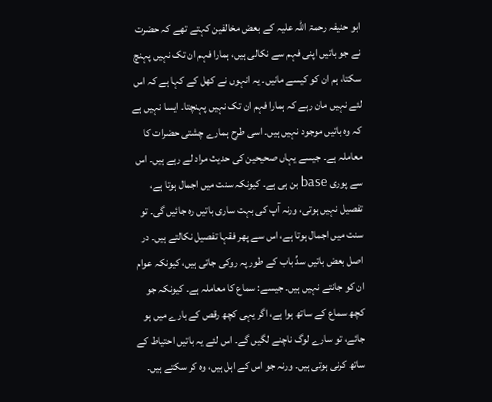ابو حنیفہ رحمۃ اللہ علیہ کے بعض مخالفین کہتے تھے کہ حضرت نے جو باتیں اپنی فہم سے نکالی ہیں، ہمارا فہم ان تک نہیں پہنچ سکتا، ہم ان کو کیسے مانیں۔ یہ انہوں نے کھل کے کہا ہے کہ اس لئے نہیں مان رہے کہ ہمارا فہم ان تک نہیں پہنچتا۔ ایسا نہیں ہے کہ وہ باتیں موجود نہیں ہیں۔ اسی طرح ہمارے چشتی حضرات کا معاملہ ہے۔ جیسے یہاں صحیحین کی حدیث مراد لے رہے ہیں۔ اس سے پوری base بن ہی ہے۔ کیونکہ سنت میں اجمال ہوتا ہے، تفصیل نہیں ہوتی، ورنہ آپ کی بہت ساری باتیں رہ جائیں گی۔ تو سنت میں اجمال ہوتا ہے، اس سے پھر فقہا تفصیل نکالتے ہیں۔ در اصل بعض باتیں سدِّ باب کے طور پہ روکی جاتی ہیں، کیونکہ عوام ان کو جانتے نہیں ہیں۔ جیسے: سماع کا معاملہ ہے۔ کیونکہ جو کچھ سماع کے ساتھ ہوا ہے، اگر یہی کچھ رقص کے بارے میں ہو جائے، تو سارے لوگ ناچنے لگیں گے۔ اس لئے یہ باتیں احتیاط کے ساتھ کرنی ہوتی ہیں۔ ورنہ جو اس کے اہل ہیں، وہ کر سکتے ہیں۔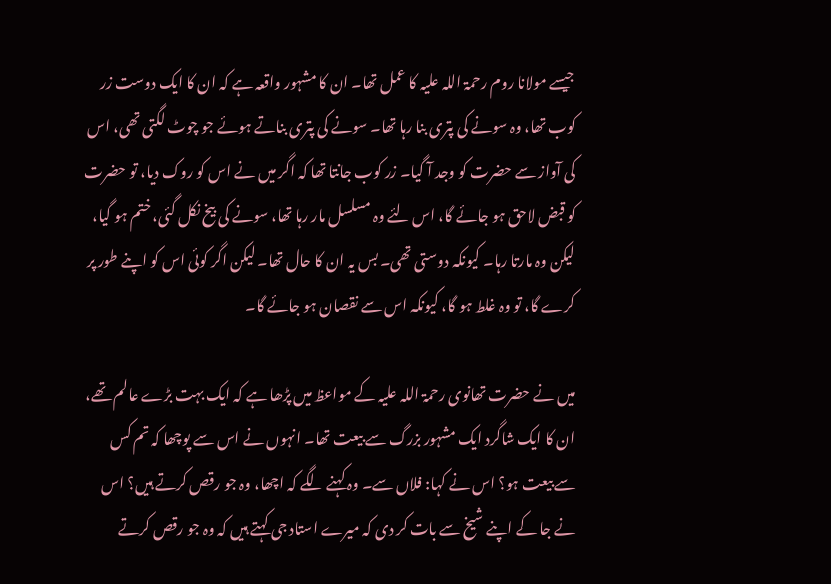جیسے مولانا روم رحمۃ اللہ علیہ کا عمل تھا۔ ان کا مشہور واقعہ ہے کہ ان کا ایک دوست زر کوب تھا، وہ سونے کی پتری بنا رہا تھا۔ سونے کی پتری بناتے ہوئے جو چوٹ لگتی تھی، اس کی آواز سے حضرت کو وجد آ گیا۔ زر کوب جانتا تھا کہ اگر میں نے اس کو روک دیا، تو حضرت کو قبض لاحق ہو جائے گا، اس لئے وہ مسلسل مار رہا تھا، سونے کی بیخ نکل گئی، ختم ہو گیا، لیکن وہ مارتا رہا۔ کیونکہ دوستی تھی۔ بس یہ ان کا حال تھا۔ لیکن اگر کوئی اس کو اپنے طور پر کرے گا، تو وہ غلط ہو گا، کیونکہ اس سے نقصان ہو جائے گا۔

میں نے حضرت تھانوی رحمۃ اللہ علیہ کے مواعظ میں پڑھا ہے کہ ایک بہت بڑے عالم تھے، ان کا ایک شاگرد ایک مشہور بزرگ سے بیعت تھا۔ انہوں نے اس سے پوچھا کہ تم کس سے بیعت ہو؟ اس نے کہا: فلاں سے۔ وہ کہنے لگے کہ اچھا، وہ جو رقص کرتے ہیں؟ اس نے جا کے اپنے شیخ سے بات کر دی کہ میرے استاد جی کہتے ہیں کہ وہ جو رقص کرتے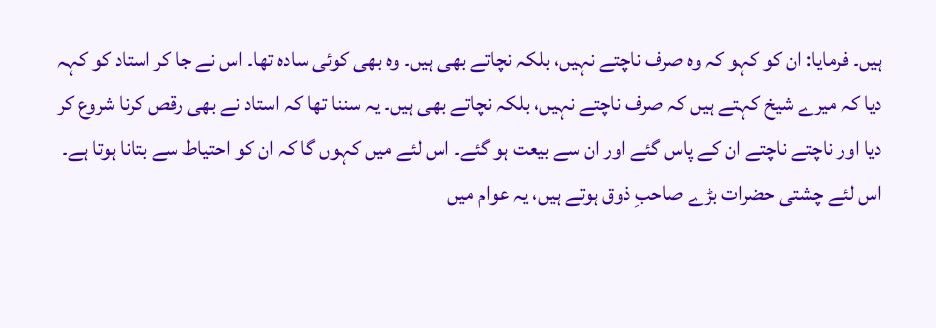ہیں۔ فرمایا: ان کو کہو کہ وہ صرف ناچتے نہیں، بلکہ نچاتے بھی ہیں۔ وہ بھی کوئی سادہ تھا۔ اس نے جا کر استاد کو کہہ دیا کہ میرے شیخ کہتے ہیں کہ صرف ناچتے نہیں، بلکہ نچاتے بھی ہیں۔ یہ سننا تھا کہ استاد نے بھی رقص کرنا شروع کر دیا اور ناچتے ناچتے ان کے پاس گئے اور ان سے بیعت ہو گئے۔ اس لئے میں کہوں گا کہ ان کو احتیاط سے بتانا ہوتا ہے۔ اس لئے چشتی حضرات بڑے صاحبِ ذوق ہوتے ہیں، یہ عوام میں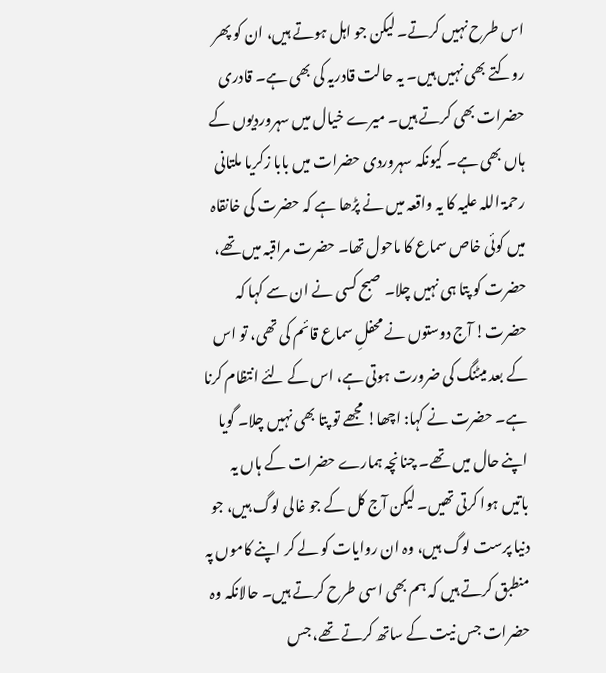اس طرح نہیں کرتے۔ لیکن جو اہل ہوتے ہیں، ان کو پھر روکتے بھی نہیں ہیں۔ یہ حالت قادریہ کی بھی ہے۔ قادری حضرات بھی کرتے ہیں۔ میرے خیال میں سہروردیوں کے ہاں بھی ہے۔ کیونکہ سہروردی حضرات میں بابا زکریا ملتانی رحمۃ اللہ علیہ کا یہ واقعہ میں نے پڑھا ہے کہ حضرت کی خانقاہ میں کوئی خاص سماع کا ماحول تھا۔ حضرت مراقبہ میں تھے، حضرت کو پتا ہی نہیں چلا۔ صبح کسی نے ان سے کہا کہ حضرت! آج دوستوں نے محفلِ سماع قائم کی تھی، تو اس کے بعد میٹنگ کی ضرورت ہوتی ہے، اس کے لئے انتظام کرنا ہے۔ حضرت نے کہا: اچھا! مجھے تو پتا بھی نہیں چلا۔ گویا اپنے حال میں تھے۔ چنانچہ ہمارے حضرات کے ہاں یہ باتیں ہوا کرتی تھیں۔ لیکن آج کل کے جو غالی لوگ ہیں، جو دنیا پرست لوگ ہیں، وہ ان روایات کو لے کر اپنے کاموں پہ منطبق کرتے ہیں کہ ہم بھی اسی طرح کرتے ہیں۔ حالانکہ وہ حضرات جس نیت کے ساتھ کرتے تھے، جس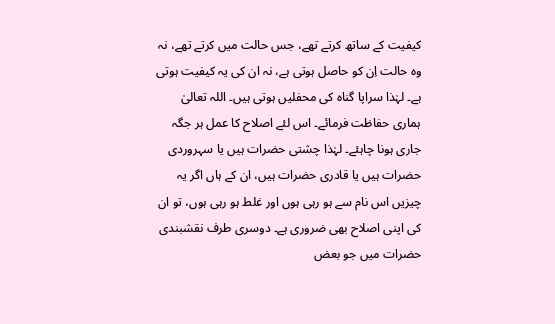کیفیت کے ساتھ کرتے تھے، جس حالت میں کرتے تھے، نہ وہ حالت اِن کو حاصل ہوتی ہے، نہ ان کی یہ کیفیت ہوتی ہے۔ لہٰذا سراپا گناہ کی محفلیں ہوتی ہیں۔ اللہ تعالیٰ ہماری حفاظت فرمائے۔ اس لئے اصلاح کا عمل ہر جگہ جاری ہونا چاہئے۔ لہٰذا چشتی حضرات ہیں یا سہروردی حضرات ہیں یا قادری حضرات ہیں، ان کے ہاں اگر یہ چیزیں اس نام سے ہو رہی ہوں اور غلط ہو رہی ہوں، تو ان کی اپنی اصلاح بھی ضروری ہے۔ دوسری طرف نقشبندی حضرات میں جو بعض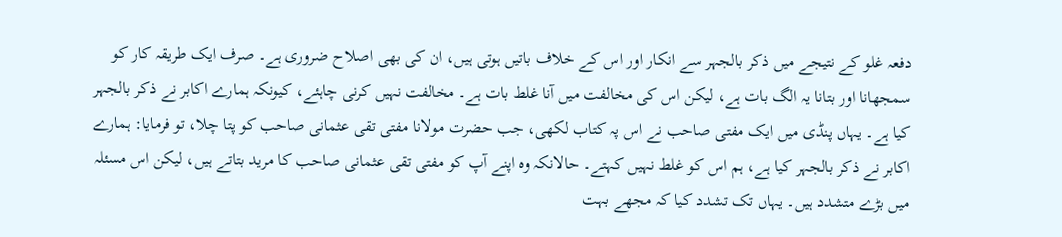دفعہ غلو کے نتیجے میں ذکر بالجہر سے انکار اور اس کے خلاف باتیں ہوتی ہیں، ان کی بھی اصلاح ضروری ہے۔ صرف ایک طریقہ کار کو سمجھانا اور بتانا یہ الگ بات ہے، لیکن اس کی مخالفت میں آنا غلط بات ہے۔ مخالفت نہیں کرنی چاہئے، کیونکہ ہمارے اکابر نے ذکر بالجہر کیا ہے۔ یہاں پنڈی میں ایک مفتی صاحب نے اس پہ کتاب لکھی، جب حضرت مولانا مفتی تقی عثمانی صاحب کو پتا چلا، تو فرمایا: ہمارے اکابر نے ذکر بالجہر کیا ہے، ہم اس کو غلط نہیں کہتے۔ حالانکہ وہ اپنے آپ کو مفتی تقی عثمانی صاحب کا مرید بتاتے ہیں، لیکن اس مسئلہ میں بڑے متشدد ہیں۔ یہاں تک تشدد کیا کہ مجھے بہت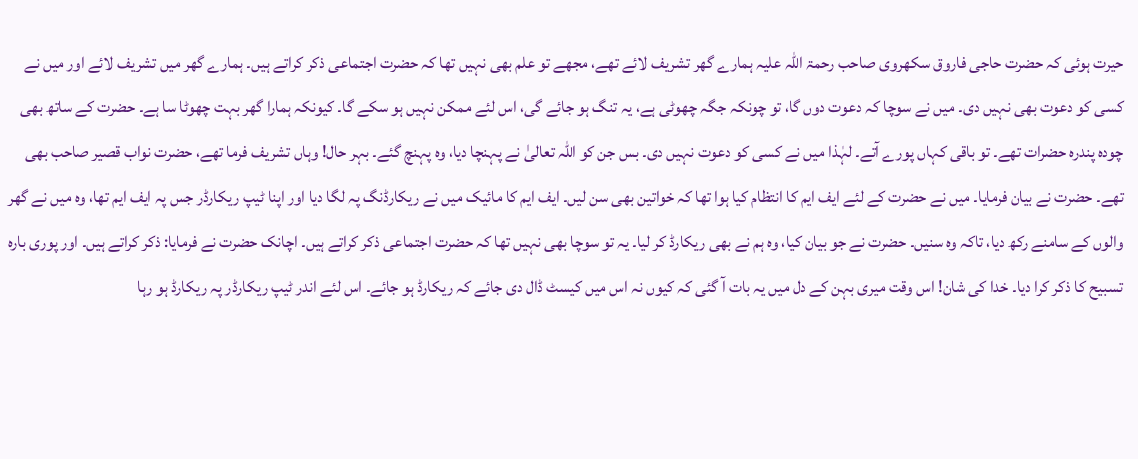حیرت ہوئی کہ حضرت حاجی فاروق سکھروی صاحب رحمۃ اللہ علیہ ہمارے گھر تشریف لائے تھے، مجھے تو علم بھی نہیں تھا کہ حضرت اجتماعی ذکر کراتے ہیں۔ ہمارے گھر میں تشریف لائے اور میں نے کسی کو دعوت بھی نہیں دی۔ میں نے سوچا کہ دعوت دوں گا، تو چونکہ جگہ چھوٹی ہے، یہ تنگ ہو جائے گی، اس لئے ممکن نہیں ہو سکے گا۔ کیونکہ ہمارا گھر بہت چھوٹا سا ہے۔ حضرت کے ساتھ بھی چودہ پندرہ حضرات تھے۔ تو باقی کہاں پورے آتے۔ لہٰذا میں نے کسی کو دعوت نہیں دی۔ بس جن کو اللہ تعالیٰ نے پہنچا دیا، وہ پہنچ گئے۔ بہر حال! وہاں تشریف فرما تھے، حضرت نواب قصیر صاحب بھی تھے۔ حضرت نے بیان فرمایا۔ میں نے حضرت کے لئے ایف ایم کا انتظام کیا ہوا تھا کہ خواتین بھی سن لیں۔ ایف ایم کا مائیک میں نے ریکارڈنگ پہ لگا دیا اور اپنا ٹیپ ریکارڈر جس پہ ایف ایم تھا، وہ میں نے گھر والوں کے سامنے رکھ دیا، تاکہ وہ سنیں۔ حضرت نے جو بیان کیا، وہ ہم نے بھی ریکارڈ کر لیا۔ یہ تو سوچا بھی نہیں تھا کہ حضرت اجتماعی ذکر کراتے ہیں۔ اچانک حضرت نے فرمایا: ذکر کراتے ہیں۔ اور پوری بارہ تسبیح کا ذکر کرا دیا۔ خدا کی شان! اس وقت میری بہن کے دل میں یہ بات آ گئی کہ کیوں نہ اس میں کیسٹ ڈال دی جائے کہ ریکارڈ ہو جائے۔ اس لئے اندر ٹیپ ریکارڈر پہ ریکارڈ ہو رہا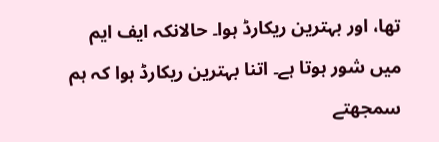تھا، اور بہترین ریکارڈ ہوا۔ حالانکہ ایف ایم میں شور ہوتا ہے۔ اتنا بہترین ریکارڈ ہوا کہ ہم سمجھتے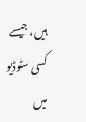ہیں، جیسے کسی سٹوڈیو میں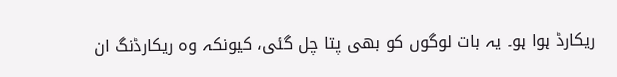ریکارڈ ہوا ہو۔ یہ بات لوگوں کو بھی پتا چل گئی، کیونکہ وہ ریکارڈنگ ان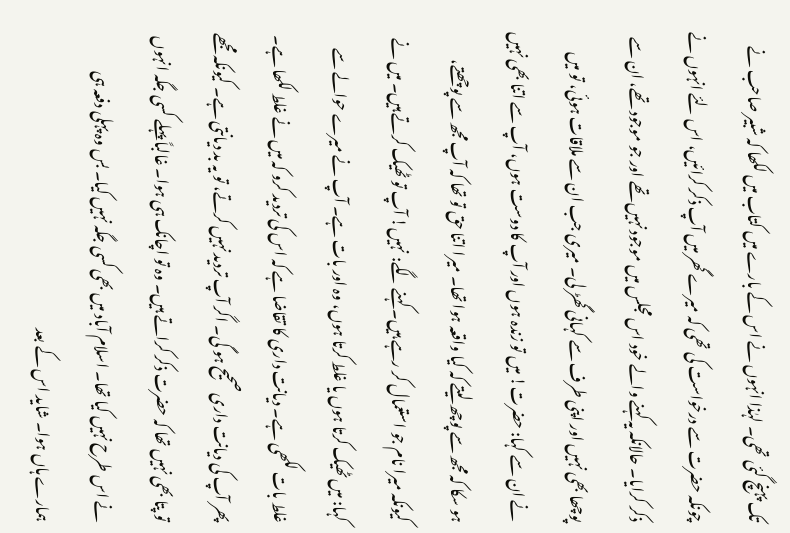تک پہنچ گئی تھی۔ لہٰذا انہوں نے اس کے بارے میں کتاب میں لکھا کہ شبیر صاحب نے چونکہ حضرت سے درخواست کی تھی کہ میرے گھر میں آپ ذکر کرائیں، اس لئے انہوں نے ذکر کرایا۔ حالانکہ یہ کہنے والے خود اس مجلس میں موجود نہیں تھے اور جو موجود تھے، ان سے پوچھا بھی نہیں اور اپنی طرف سے کہانی گھڑ لی۔ میری جب ان سے ملاقات ہوئی، تو میں نے ان سے کہا: حضرت! میں تو زندہ ہوں اور آپ کا دوست ہوں، آپ سے اتنا بھی نہیں ہو سکا کہ مجھ سے پوچھ لیتے کہ کیا واقعہ ہوا تھا۔ میرا اتنا حق تو تھا کہ آپ مجھ سے پوچھتے، کیونکہ میرا نام جو استعمال کر رہے ہیں۔ کہنے لگے: نہیں! آپ تو ٹھیک کرتے ہیں۔ میں نے کہا: میں ٹھیک کرتا ہوں یا غلط کرتا ہوں، وہ اور بات ہے۔ آپ نے میرے حوالے سے غلط بات لکھی ہے۔ دیانت داری کا تقاضا ہے کہ اس کی تردید کرو کہ میں نے غلط لکھا ہے۔ پھر آپ کی دیانت داری صحیح ہو گی۔ اگر آپ تردید نہیں کرتے، تو یہ بد دیانتی ہے۔ کیونکہ مجھے تو پتا بھی نہیں تھا کہ حضرت ذکر کراتے ہیں۔ وہ تو اچانک ہی ہوا۔ غالباً پہلے کسی جگہ انہوں نے اس طرح نہیں کیا تھا۔ اسلام آباد میں بھی کسی جگہ نہیں کیا۔ بس وہ پہلی دفعہ ہی ہمارے ہاں ہوا۔ شاید اس کے بعد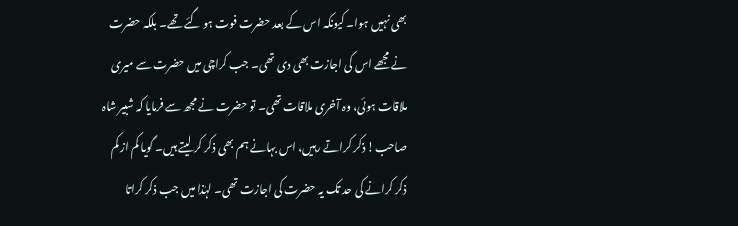بھی نہیں ہوا۔ کیونکہ اس کے بعد حضرت فوت ہو گئے تھے۔ بلکہ حضرت نے مجھے اس کی اجازت بھی دی تھی۔ جب کراچی میں حضرت سے میری ملاقات ہوئی، وہ آخری ملاقات تھی۔ تو حضرت نے مجھ سے فرمایا کہ شبیر شاہ صاحب! ذکر کراتے رہیں، اس بہانے ہم بھی ذکر کر لیتے ہیں۔ گویا کم از کم ذکر کرانے کی حد تک یہ حضرت کی اجازت تھی۔ لہٰذا میں جب ذکر کراتا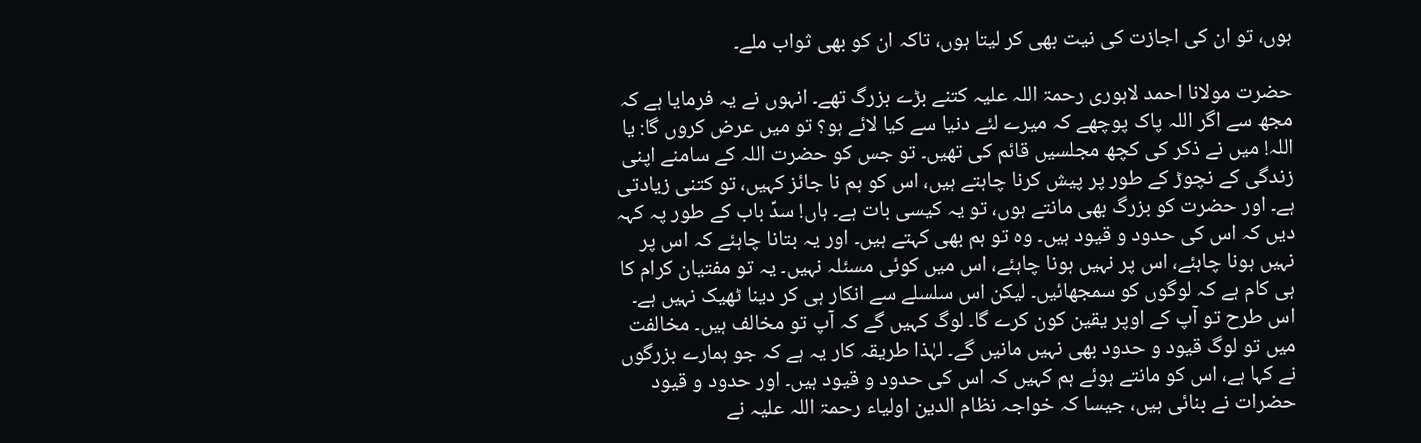ہوں، تو ان کی اجازت کی نیت بھی کر لیتا ہوں، تاکہ ان کو بھی ثواب ملے۔

حضرت مولانا احمد لاہوری رحمۃ اللہ علیہ کتنے بڑے بزرگ تھے۔ انہوں نے یہ فرمایا ہے کہ مجھ سے اگر اللہ پاک پوچھے کہ میرے لئے دنیا سے کیا لائے ہو؟ تو میں عرض کروں گا: یا اللہ! میں نے ذکر کی کچھ مجلسیں قائم کی تھیں۔ تو جس کو حضرت اللہ کے سامنے اپنی زندگی کے نچوڑ کے طور پر پیش کرنا چاہتے ہیں، اس کو ہم نا جائز کہیں، تو کتنی زیادتی ہے۔ اور حضرت کو بزرگ بھی مانتے ہوں، تو یہ کیسی بات ہے۔ ہاں! سدِّ باب کے طور پہ کہہ دیں کہ اس کی حدود و قیود ہیں۔ وہ تو ہم بھی کہتے ہیں۔ اور یہ بتانا چاہئے کہ اس پر نہیں ہونا چاہئے، اس پر نہیں ہونا چاہئے، اس میں کوئی مسئلہ نہیں۔ یہ تو مفتیان کرام کا ہی کام ہے کہ لوگوں کو سمجھائیں۔ لیکن اس سلسلے سے انکار ہی کر دینا ٹھیک نہیں ہے۔ اس طرح تو آپ کے اوپر یقین کون کرے گا۔ لوگ کہیں گے کہ آپ تو مخالف ہیں۔ مخالفت میں تو لوگ قیود و حدود بھی نہیں مانیں گے۔ لہٰذا طریقہ کار یہ ہے کہ جو ہمارے بزرگوں نے کہا ہے، اس کو مانتے ہوئے ہم کہیں کہ اس کی حدود و قیود ہیں۔ اور حدود و قیود حضرات نے بنائی ہیں، جیسا کہ خواجہ نظام الدین اولیاء رحمۃ اللہ علیہ نے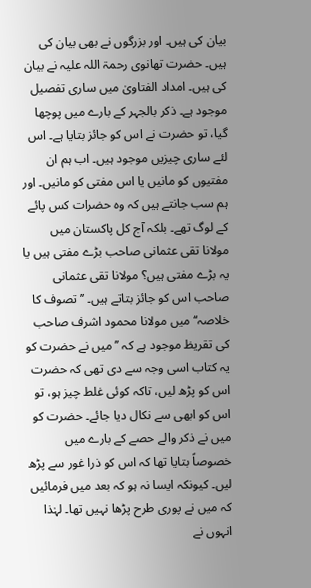بیان کی ہیں۔ اور بزرگوں نے بھی بیان کی ہیں۔ حضرت تھانوی رحمۃ اللہ علیہ نے بیان کی ہیں۔ امداد الفتاویٰ میں ساری تفصیل موجود ہے۔ ذکر بالجہر کے بارے میں پوچھا گیا، تو حضرت نے اس کو جائز بتایا ہے۔ اس لئے ساری چیزیں موجود ہیں۔ اب ہم ان مفتیوں کو مانیں یا اس مفتی کو مانیں۔ اور ہم سب جانتے ہیں کہ وہ حضرات کس پائے کے لوگ تھے۔ بلکہ آج کل پاکستان میں مولانا تقی عثمانی صاحب بڑے مفتی ہیں یا یہ بڑے مفتی ہیں؟ مولانا تقی عثمانی صاحب اس کو جائز بتاتے ہیں۔ ’’تصوف کا خلاصہ‘‘ میں مولانا محمود اشرف صاحب کی تقریظ موجود ہے کہ ’’میں نے حضرت کو یہ کتاب اسی وجہ سے دی تھی کہ حضرت اس کو پڑھ لیں، تاکہ کوئی غلط چیز ہو، تو اس کو ابھی سے نکال دیا جائے۔ حضرت کو میں نے ذکر والے حصے کے بارے میں خصوصاً بتایا تھا کہ اس کو ذرا غور سے پڑھ لیں۔ کیونکہ ایسا نہ ہو کہ بعد میں فرمائیں کہ میں نے پوری طرح پڑھا نہیں تھا۔ لہٰذا انہوں نے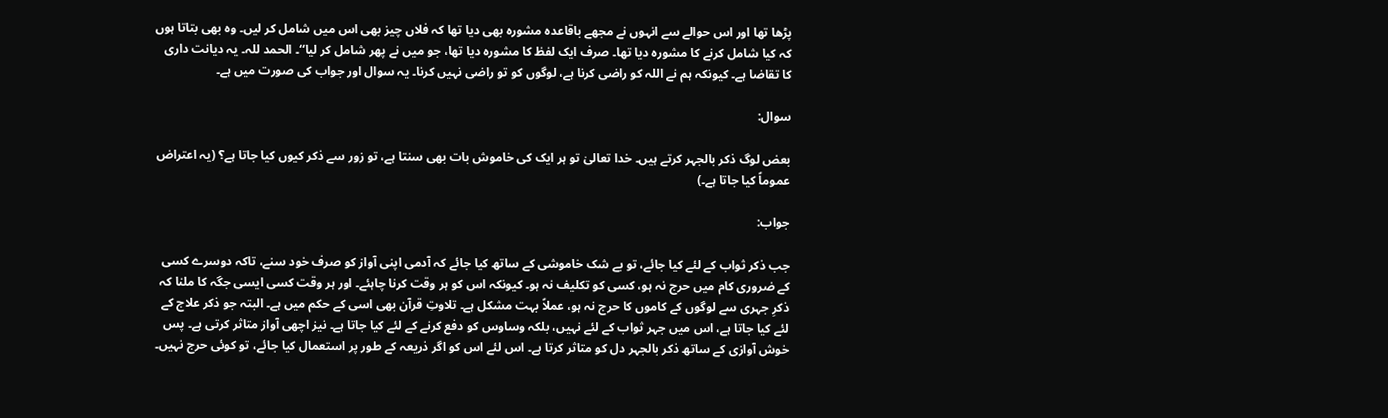پڑھا تھا اور اس حوالے سے انہوں نے مجھے باقاعدہ مشورہ بھی دیا تھا کہ فلاں چیز بھی اس میں شامل کر لیں۔ وہ بھی بتاتا ہوں کہ کیا شامل کرنے کا مشورہ دیا تھا۔ صرف ایک لفظ کا مشورہ دیا تھا، جو میں نے پھر شامل کر لیا‘‘۔ الحمد للہ۔ یہ دیانت داری کا تقاضا ہے۔ کیونکہ ہم نے اللہ کو راضی کرنا ہے، لوگوں کو تو راضی نہیں کرنا۔ یہ سوال اور جواب کی صورت میں ہے۔

سوال:

بعض لوگ ذکر بالجہر کرتے ہیں۔ خدا تعالیٰ تو ہر ایک کی خاموش بات بھی سنتا ہے، تو زور سے ذکر کیوں کیا جاتا ہے؟ (یہ اعتراض عموماً کیا جاتا ہے۔)

جواب:

جب ذکر ثواب کے لئے کیا جائے، تو بے شک خاموشی کے ساتھ کیا جائے کہ آدمی اپنی آواز کو صرف خود سنے، تاکہ دوسرے کسی کے ضروری کام میں حرج نہ ہو، کسی کو تکلیف نہ ہو۔ کیونکہ اس کو ہر وقت کرنا چاہئے۔ اور ہر وقت کسی ایسی جگہ کا ملنا کہ ذکرِ جہری سے لوگوں کے کاموں کا حرج نہ ہو، عملاً بہت مشکل ہے۔ تلاوتِ قرآن بھی اسی کے حکم میں ہے۔ البتہ جو ذکر علاج کے لئے کیا جاتا ہے، اس میں جہر ثواب کے لئے نہیں، بلکہ وساوس کو دفع کرنے کے لئے کیا جاتا ہے۔ نیز اچھی آواز متاثر کرتی ہے۔ پس خوش آوازی کے ساتھ ذکر بالجہر دل کو متاثر کرتا ہے۔ اس لئے اس کو اگر ذریعہ کے طور پر استعمال کیا جائے، تو کوئی حرج نہیں۔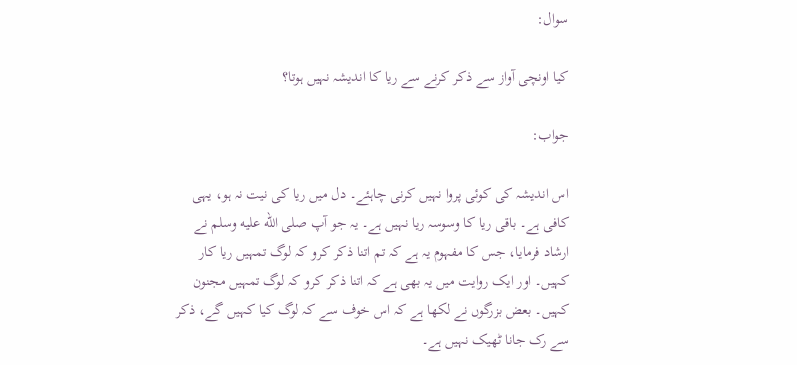سوال:

کیا اونچی آواز سے ذکر کرنے سے ریا کا اندیشہ نہیں ہوتا؟

جواب:

اس اندیشہ کی کوئی پروا نہیں کرنی چاہئے۔ دل میں ریا کی نیت نہ ہو، یہی کافی ہے۔ باقی ریا کا وسوسہ ریا نہیں ہے۔ یہ جو آپ صلى الله عليه وسلم نے ارشاد فرمایا، جس کا مفہوم یہ ہے کہ تم اتنا ذکر کرو کہ لوگ تمہیں ریا کار کہیں۔ اور ایک روایت میں یہ بھی ہے کہ اتنا ذکر کرو کہ لوگ تمہیں مجنون کہیں۔ بعض بزرگوں نے لکھا ہے کہ اس خوف سے کہ لوگ کیا کہیں گے، ذکر سے رک جانا ٹھیک نہیں ہے۔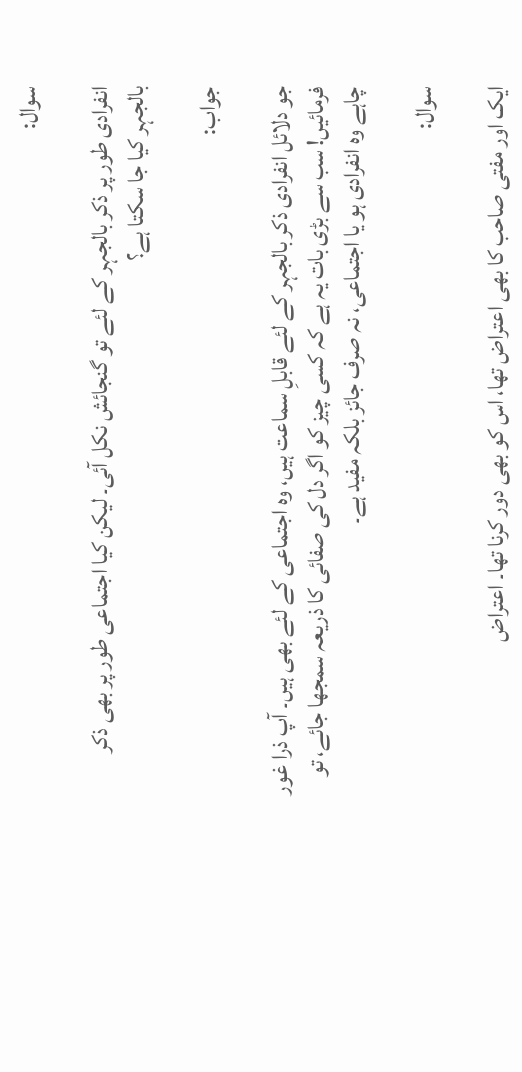سوال:

انفرادی طور پر ذکر بالجہر کے لئے تو گنجائش نکل آئی۔ لیکن کیا اجتماعی طور پر بھی ذکر بالجہر کیا جا سکتا ہے؟

جواب:

جو دلائل انفرادی ذکر بالجہر کے لئے قابلِ سماعت ہیں، وہ اجتماعی کے لئے بھی ہیں۔ آپ ذرا غور فرمائیں! سب سے بڑی بات یہ ہے کہ کسی چیز کو اگر دل کی صفائی کا ذریعہ سمجھا جائے، تو چاہے وہ انفرادی ہو یا اجتماعی، نہ صرف جائز بلکہ مفید ہے۔

سوال:

ایک اور مفتی صاحب کا بھی اعتراض تھا، اس کو بھی دور کرنا تھا۔ اعتراض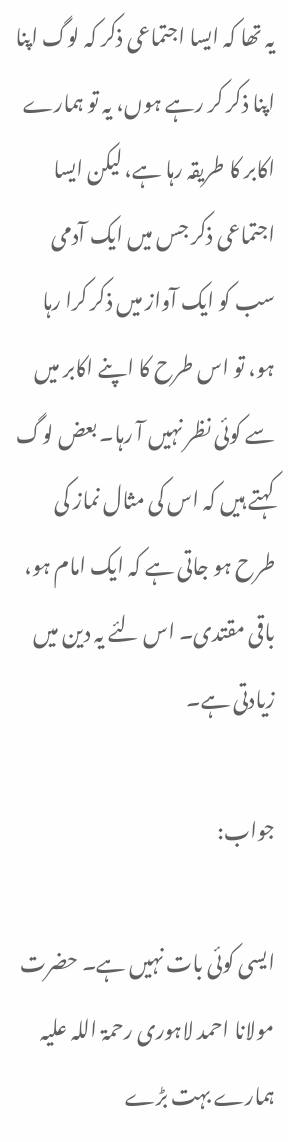یہ تھا کہ ایسا اجتماعی ذکر کہ لوگ اپنا اپنا ذکر کر رہے ہوں، یہ تو ہمارے اکابر کا طریقہ رہا ہے، لیکن ایسا اجتماعی ذکر جس میں ایک آدمی سب کو ایک آواز میں ذکر کرا رہا ہو، تو اس طرح کا اپنے اکابر میں سے کوئی نظر نہیں آ رہا۔ بعض لوگ کہتے ہیں کہ اس کی مثال نماز کی طرح ہو جاتی ہے کہ ایک امام ہو، باقی مقتدی۔ اس لئے یہ دین میں زیادتی ہے۔

جواب:

ایسی کوئی بات نہیں ہے۔ حضرت مولانا احمد لاہوری رحمۃ اللہ علیہ ہمارے بہت بڑے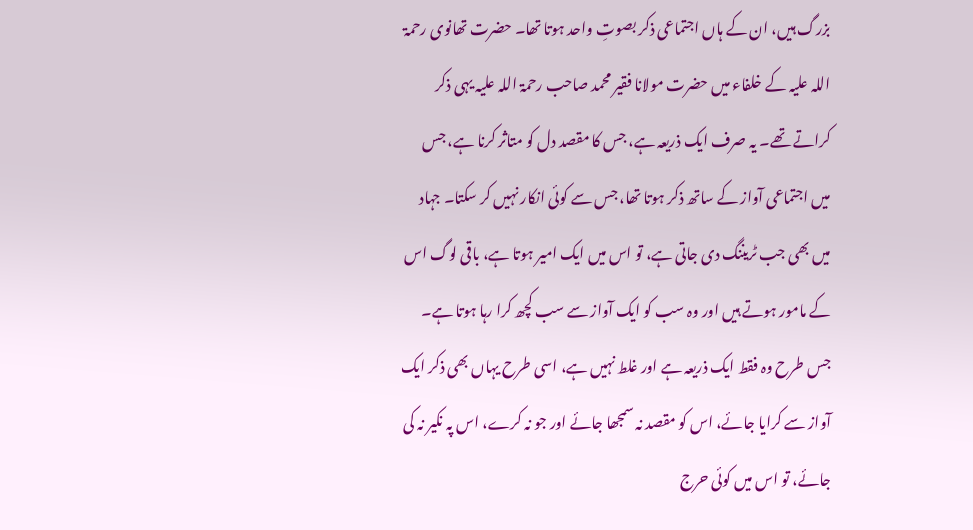بزرگ ہیں، ان کے ہاں اجتماعی ذکر بصوتِ واحد ہوتا تھا۔ حضرت تھانوی رحمۃ اللہ علیہ کے خلفاء میں حضرت مولانا فقیر محمد صاحب رحمۃ اللہ علیہ یہی ذکر کراتے تھے۔ یہ صرف ایک ذریعہ ہے، جس کا مقصد دل کو متاثر کرنا ہے، جس میں اجتماعی آواز کے ساتھ ذکر ہوتا تھا، جس سے کوئی انکار نہیں کر سکتا۔ جہاد میں بھی جب ٹریننگ دی جاتی ہے، تو اس میں ایک امیر ہوتا ہے، باقی لوگ اس کے مامور ہوتے ہیں اور وہ سب کو ایک آواز سے سب کچھ کرا رہا ہوتا ہے۔ جس طرح وہ فقط ایک ذریعہ ہے اور غلط نہیں ہے، اسی طرح یہاں بھی ذکر ایک آواز سے کرایا جائے، اس کو مقصد نہ سمجھا جائے اور جو نہ کرے، اس پہ نکیر نہ کی جائے، تو اس میں کوئی حرج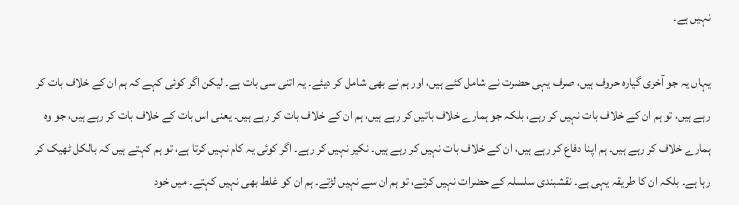نہیں ہے۔

یہاں یہ جو آخری گیارہ حروف ہیں، صرف یہی حضرت نے شامل کئے ہیں، اور ہم نے بھی شامل کر دیئے۔ یہ اتنی سی بات ہے۔ لیکن اگر کوئی کہے کہ ہم ان کے خلاف بات کر رہے ہیں، تو ہم ان کے خلاف بات نہیں کر رہے، بلکہ جو ہمارے خلاف باتیں کر رہے ہیں، ہم ان کے خلاف بات کر رہے ہیں۔ یعنی اس بات کے خلاف بات کر رہے ہیں، جو وہ ہمارے خلاف کر رہے ہیں۔ ہم اپنا دفاع کر رہے ہیں، ان کے خلاف بات نہیں کر رہے ہیں۔ نکیر نہیں کر رہے۔ اگر کوئی یہ کام نہیں کرتا ہے، تو ہم کہتے ہیں کہ بالکل ٹھیک کر رہا ہے۔ بلکہ ان کا طریقہ یہی ہے۔ نقشبندی سلسلہ کے حضرات نہیں کرتے، تو ہم ان سے نہیں لڑتے۔ ہم ان کو غلط بھی نہیں کہتے۔ میں خود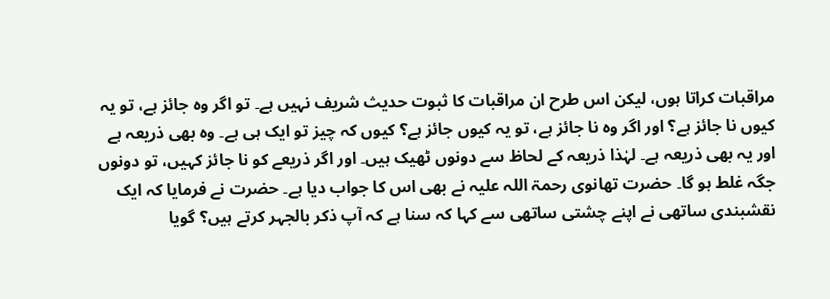مراقبات کراتا ہوں، لیکن اس طرح ان مراقبات کا ثبوت حدیث شریف نہیں ہے۔ تو اگر وہ جائز ہے، تو یہ کیوں نا جائز ہے؟ اور اگر وہ نا جائز ہے، تو یہ کیوں جائز ہے؟ کیوں کہ چیز تو ایک ہی ہے۔ وہ بھی ذریعہ ہے اور یہ بھی ذریعہ ہے۔ لہٰذا ذریعہ کے لحاظ سے دونوں ٹھیک ہیں۔ اور اگر ذریعے کو نا جائز کہیں، تو دونوں جگہ غلط ہو گا۔ حضرت تھانوی رحمۃ اللہ علیہ نے بھی اس کا جواب دیا ہے۔ حضرت نے فرمایا کہ ایک نقشبندی ساتھی نے اپنے چشتی ساتھی سے کہا کہ سنا ہے کہ آپ ذکر بالجہر کرتے ہیں؟ گویا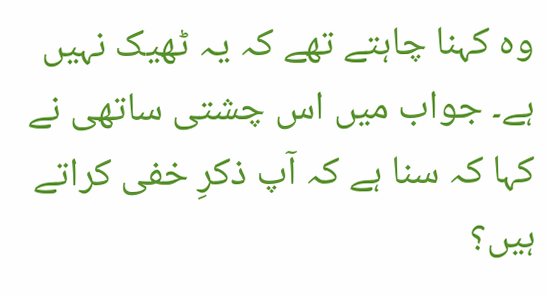وہ کہنا چاہتے تھے کہ یہ ٹھیک نہیں ہے۔ جواب میں اس چشتی ساتھی نے کہا کہ سنا ہے کہ آپ ذکرِ خفی کراتے ہیں؟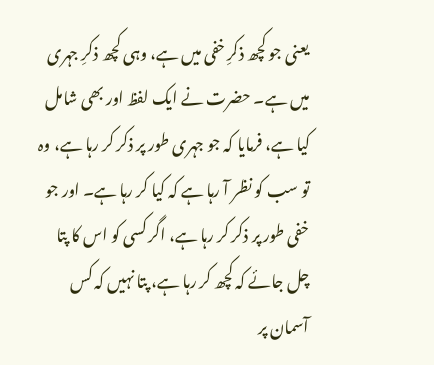یعنی جو کچھ ذکرِ خفی میں ہے، وہی کچھ ذکرِ جہری میں ہے۔ حضرت نے ایک لفظ اور بھی شامل کیا ہے، فرمایا کہ جو جہری طور پر ذکر کر رہا ہے، وہ تو سب کو نظر آ رہا ہے کہ کیا کر رہا ہے۔ اور جو خفی طور پر ذکر کر رہا ہے، اگر کسی کو اس کا پتا چل جائے کہ کچھ کر رہا ہے، پتا نہیں کہ کس آسمان پر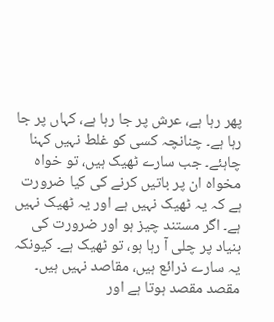پھر رہا ہے، عرش پر جا رہا ہے، کہاں پر جا رہا ہے۔ چنانچہ کسی کو غلط نہیں کہنا چاہئے۔ جب سارے ٹھیک ہیں، تو خواہ مخواہ ان پر باتیں کرنے کی کیا ضرورت ہے کہ یہ ٹھیک نہیں ہے اور یہ ٹھیک نہیں ہے۔ اگر مستند چیز ہو اور ضرورت کی بنیاد پر چلی آ رہا ہو، تو ٹھیک ہے۔ کیونکہ یہ سارے ذرائع ہیں، مقاصد نہیں ہیں۔ مقصد مقصد ہوتا ہے اور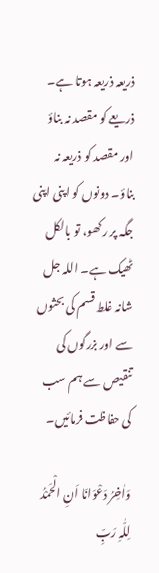ذریعہ ذریعہ ہوتا ہے۔ ذریعے کو مقصد نہ بناؤ اور مقصد کو ذریعہ نہ بناؤ۔ دونوں کو اپنی اپنی جگہ پر رکھو، تو بالکل ٹھیک ہے۔ اللہ جل شانہ غلط قسم کی بحثوں سے اور بزرگوں کی تنقیص سے ہم سب کی حفاظت فرمائیں۔

وَاٰخِرُ دَعْوَانَا اَنِ الْحَمْدُ لِلّٰہِ رَبِّ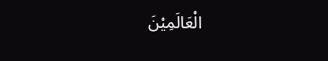الْعَالَمِیْنَ